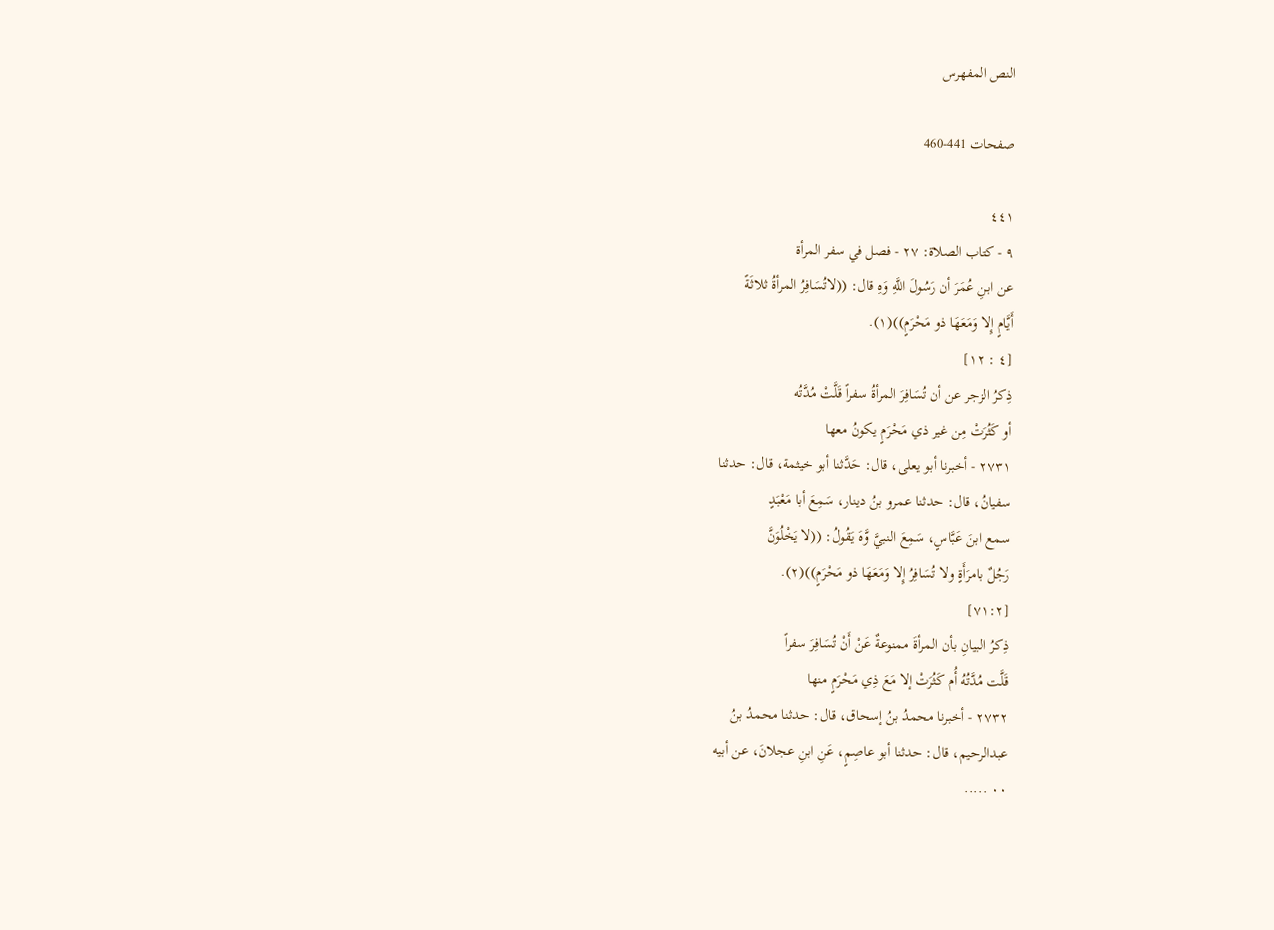النص المفهرس

صفحات 441-460

٤٤١
٩ - كتاب الصلاة: ٢٧ - فصل في سفر المرأة
عن ابنِ عُمَرَ أن رَسُولَ اللَّهِ وَهِ قال: ((لاتُسَافِرُ المرأةُ ثلاثَةً
أَيَّامٍ إِلا وَمَعَهَا ذو مَحْرَمٍ))(١).
[٤ : ١٢]
ذِكرُ الزجر عن أن تُسَافِرَ المرأةُ سفراً قَلَّتْ مُدَّتُه
أو كَثُرَتْ مِن غير ذي مَحْرَمٍ يكونُ معها
٢٧٣١ - أخبرنا أبو يعلى، قال: حَدَّثنا أبو خيثمة، قال: حدثنا
سفيانُ، قال: حدثنا عمرو بنُ دينار، سَمِعَ أبا مَعْبَدٍ
سمع ابنَ عَبَّاسٍ، سَمِعَ النبيَّ وَّهَ يَقُولُ: ((لا يَخْلُوَنَّ
رَجُلٌ بامرَأَةٍ ولا تُسَافِرُ إِلا وَمَعَهَا ذو مَحْرَمٍ))(٢).
[٧١:٢]
ذِكرُ البيانِ بأن المرأةَ ممنوعةٌ عَنْ أَنْ تُسَافِرَ سفراً
قَلَّت مُدَّتُهُ أُم كَثُرَتْ إلا مَعَ ذِي مَحْرَمٍ منها
٢٧٣٢ - أخبرنا محمدُ بنُ إسحاق، قال: حدثنا محمدُ بنُ
عبدالرحيم، قال: حدثنا أبو عاصِمٍ، عَنِ ابنِ عجلانَ، عن أبيه
٠٠ .....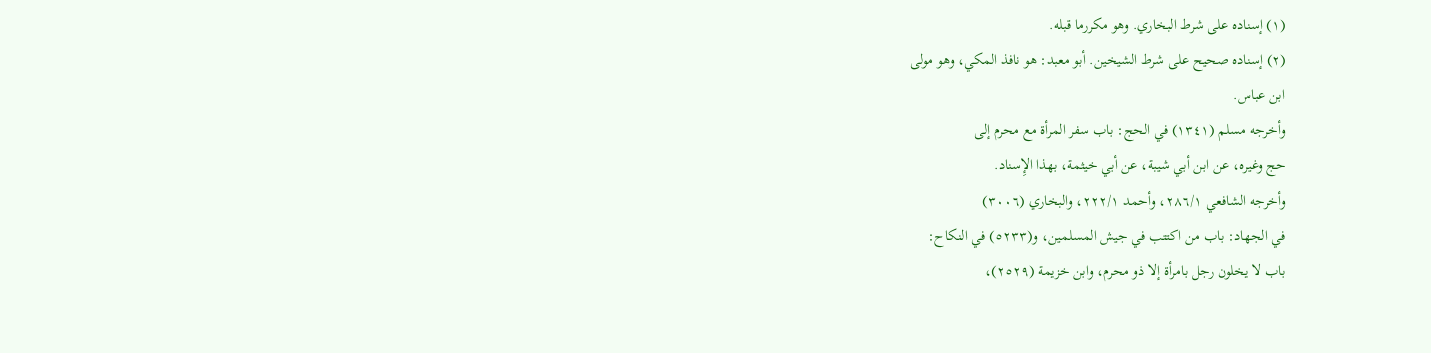(١) إسناده على شرط البخاري. وهو مكررما قبله.
(٢) إسناده صحيح على شرط الشيخين. أبو معبد: هو نافذ المكي، وهو مولى
ابن عباس.
وأخرجه مسلم (١٣٤١) في الحج: باب سفر المرأة مع محرم إلى
حج وغيره، عن ابن أبي شيبة، عن أبي خيثمة، بهذا الإِسناد.
وأخرجه الشافعي ٢٨٦/١، وأحمد ٢٢٢/١، والبخاري (٣٠٠٦)
في الجهاد: باب من اكتتب في جيش المسلمين، و(٥٢٣٣) في النكاح:
باب لا يخلون رجل بامرأة إلا ذو محرم، وابن خزيمة (٢٥٢٩)،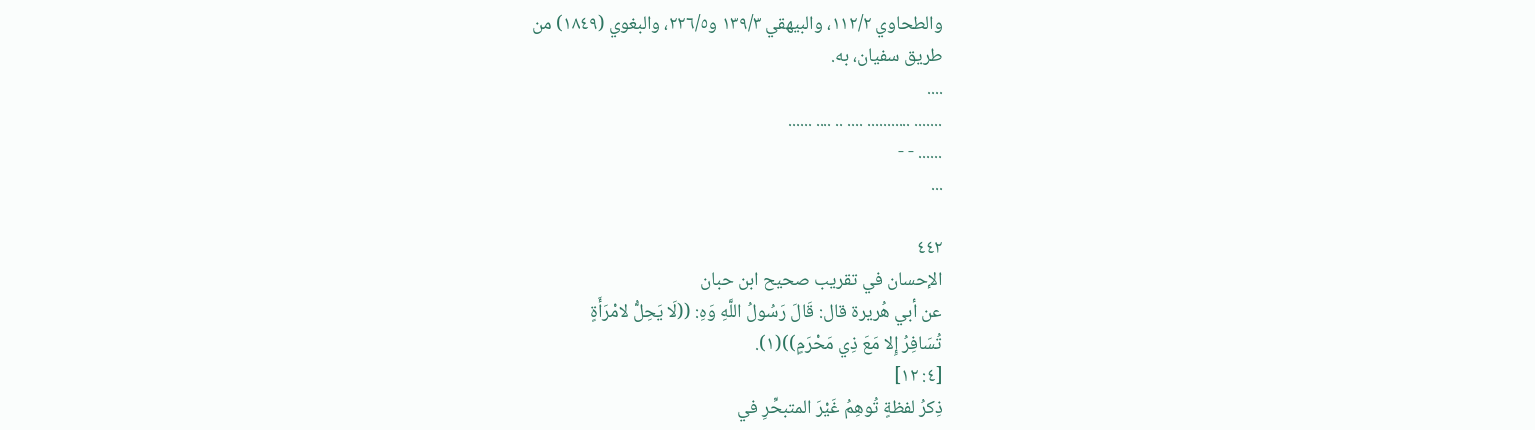والطحاوي ١١٢/٢، والبيهقي ١٣٩/٣ و٢٢٦/٥، والبغوي (١٨٤٩) من
طريق سفيان، به.
....
....... ........... .... .. .... ......
...... - -
...

٤٤٢
الإحسان في تقريب صحيح ابن حبان
عن أبي هُريرة قال: قَالَ رَسُولُ اللَّهِ وَهِ: ((لَا يَحِلُّ لامْرَأَةٍ
تُسَافِرُ إِلا مَعَ ذِي مَحْرَمٍ))(١).
[٤: ١٢]
ذِكرُ لفظةٍ تُوهِمُ غَيْرَ المتبحِّرِ في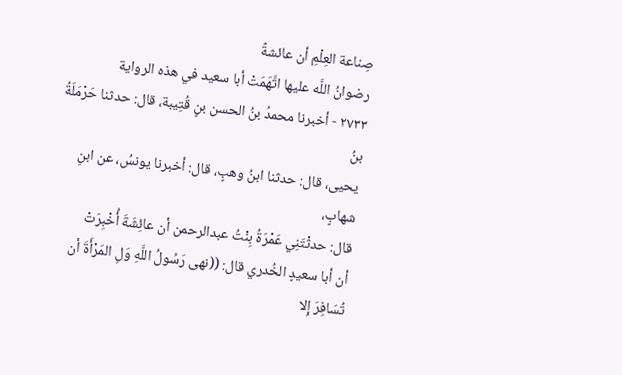صِناعة العِلْمِ أن عائشةً
رضوانُ اللَّه عليها اتَّهَمَتْ أبا سعيد في هذه الرواية
٢٧٣٣ - أخبرنا محمدُ بنُ الحسن بنٍ قُتِيبة، قال: حدثنا حَرْمَلَةُ بنُ
يحيى، قال: حدثنا ابنُ وهبٍ، قال: أخبرنا يونسُ، عن ابنِ شهابٍ،
قال: حدثْتَنِي عَمْرَةُ بِنْتُ عبدالرحمن أن عائِشَةَ أُخْبِرَتْ
أن أبا سعيدٍ الخُدري قال: ((نهى رَسُولُ اللَّهِ وَلِ المَرْأَةَ أن
تُسَافِرَ إِلا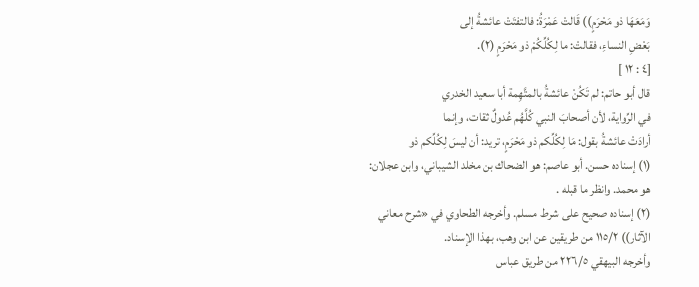وَمَعَهَا ذو مَحْرَمٍ)) قَالتْ عَمْرَةُ: فالتفتَتْ عائشةُ إلى
بَعْضِ النساءِ، فقالتْ: ما لِكُلِّكُمْ ذو مَحْرَمٍ (٢).
[٤ : ١٢ ]
قال أبو حاتم: لم تَكُنْ عائشةُ بالمتَّهِمة أبا سعيد الخدري
في الرِّواية، لأن أصحابَ النبي كُلَّهُم عُدولٌ ثقات، وإنما
أرادَتْ عائشةُ بقول: مَا لِكُلِّكم ذو مَحْرَمٍ، تريد: أن ليسَ لِكُلِّكم ذو
(١) إسناده حسن. أبو عاصم: هو الضحاك بن مخلد الشيباني، وابن عجلان:
هو محمد. وانظر ما قبله .
(٢) إسناده صحيح على شرط مسلم. وأخرجه الطحاوي في «شرح معاني
الآثار)) ١١٥/٢ من طريقين عن ابن وهب، بهذا الإسناد.
وأخرجه البيهقي ٢٢٦/٥ من طريق عباس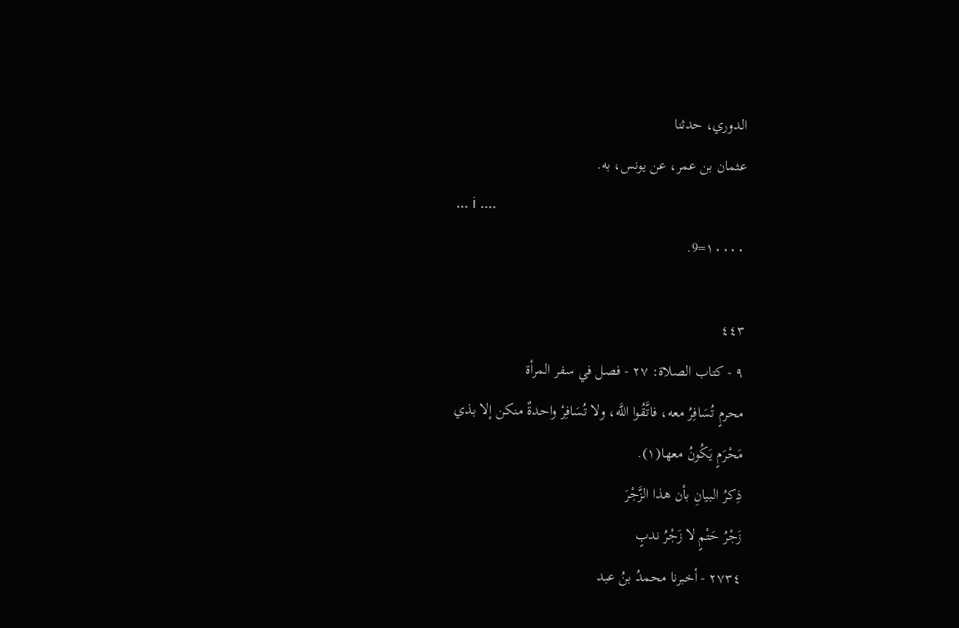الدوري، حدثنا
عثمان بن عمر، عن يونس، به.
... i ....
١٠٠٠٠=9.

٤٤٣
٩ - كتاب الصلاة: ٢٧ - فصل في سفر المرأة
محرمٍ تُسَافِرُ معه، فاتَّقُوا اللَّه، ولا تُسَافِرْ واحدةٌ منكن إلا بذي
مَحْرَمٍ يَكُونُ معها(١).
ذِكرُ البيانِ بأن هذا الزَّجْرَ
زَجْرُ حَتْمٍ لا زَجْرُ ندبٍ
٢٧٣٤ - أخبرنا محمدُ بنُ عبد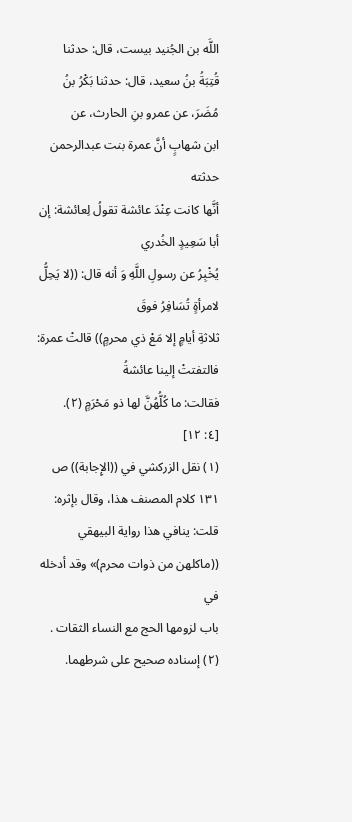اللَّه بن الجُنيد بيست، قال: حدثنا
قُتِبَةُ بنُ سعيد، قال: حدثنا بَكْرُ بنُ مُضَرَ، عن عمرو بنِ الحارث، عن
ابن شهابٍ أنَّ عمرة بنت عبدالرحمن حدثته
أنَّها كانت عِنْدَ عائشة تقولُ لِعائشة: إن أبا سَعِيدٍ الخُدري
يُخْبِرُ عن رسولِ اللَّهِ وَ أنه قال: ((لا يَحِلُّ لامرأةٍ تُسَافِرُ فوقَ
ثلاثةِ أيامٍ إلا مَعْ ذي محرمٍ)) قالتْ عمرة: فالتفتتْ إلينا عائشةُ
فقالت: ما كُلُّهُنَّ لها ذو مَحْرَمٍ (٢).
[٤: ١٢]
(١) نقل الزركشي في ((الإِجابة)) ص ١٣١ كلام المصنف هذا، وقال بإثره:
قلت: ينافي هذا رواية البيهقي ((ماكلهن من ذوات محرم)» وقد أدخله في
باب لزومها الحج مع النساء الثقات .
(٢) إسناده صحيح على شرطهما.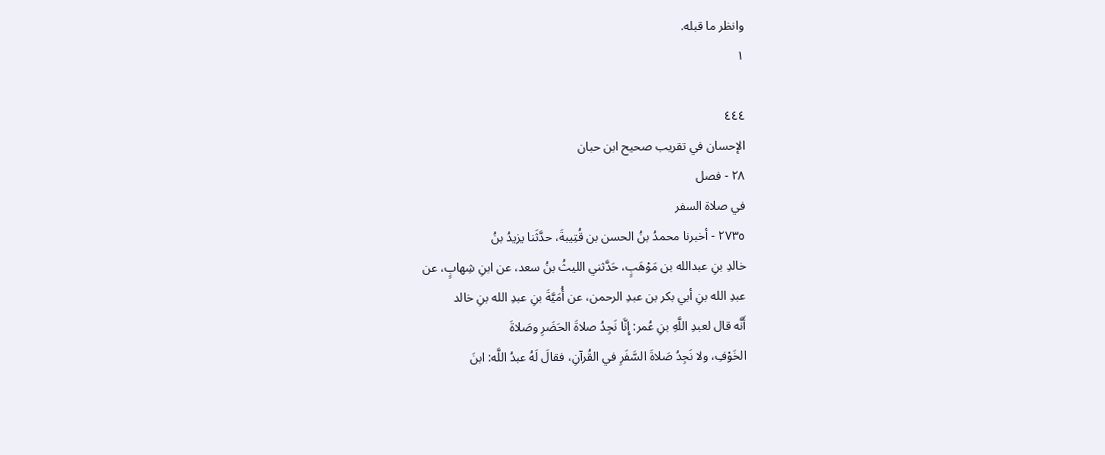وانظر ما قبله.
١

٤٤٤
الإحسان في تقريب صحيح ابن حبان
٢٨ - فصل
في صلاة السفر
٢٧٣٥ - أخبرنا محمدُ بنُ الحسن بن قُتِيبةَ، حدَّثَنا يزيدُ بنُ
خالدِ بنِ عبدالله بن مَوْهَبٍ، حَدَّثني الليثُ بنُ سعد، عن ابنِ شِهابٍ، عن
عبدِ الله بنِ أبي بكر بن عبدِ الرحمن، عن أُمَيَّةَ بنِ عبدِ الله بنِ خالد
أَنَّه قال لعبدِ اللَّهِ بنِ عُمر: إِنَّا نَجِدُ صلاةَ الحَضَرِ وصَلاةَ
الخَوْفِ، ولا نَجِدُ صَلاةَ السَّفَرِ في القُرآنِ، فقالَ لَهُ عبدُ اللَّه: ابنَ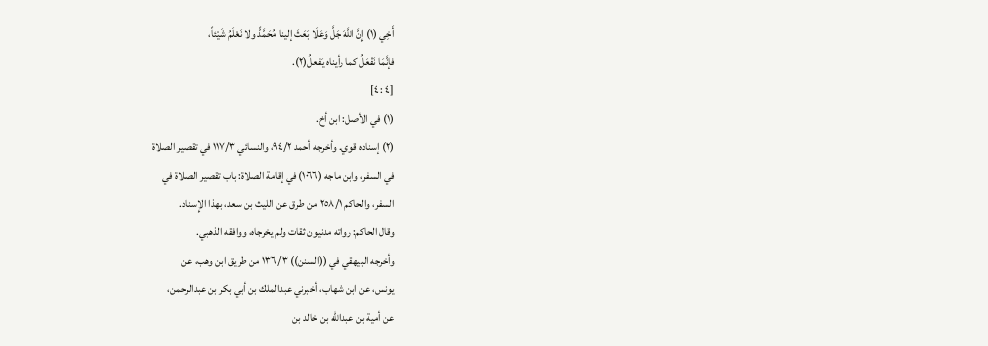أَخِي (١) إِنَّ اللَّهَ جَلَّ وَعَلَا بَعَثَ إلينا مُحَمَّدًّ ولا نَعْلَمُ شَيْئاً،
فإنَّمَا نَفْعَلُ كما رأيناه يَفعلُ(٢).
[٤ : ٤]
(١) في الأصل: ابن أخ.
(٢) إسناده قوي. وأخرجه أحمد ٩٤/٢، والنسائي ١١٧/٣ في تقصير الصلاة
في السفر، وابن ماجه (١٠٦٦) في إقامة الصلاة: باب تقصير الصلاة في
السفر، والحاكم ٢٥٨/١ من طرق عن الليث بن سعد، بهذا الإِسناد.
وقال الحاكم: رواته مدنيون ثقات ولم يخرجاه، ووافقه الذهبي.
وأخرجه البيهقي في ((السنن)) ١٣٦/٣ من طريق ابن وهب، عن
يونس، عن ابن شهاب، أخبرني عبدالملك بن أبي بكر بن عبدالرحمن،
عن أمية بن عبدالله بن خالد بن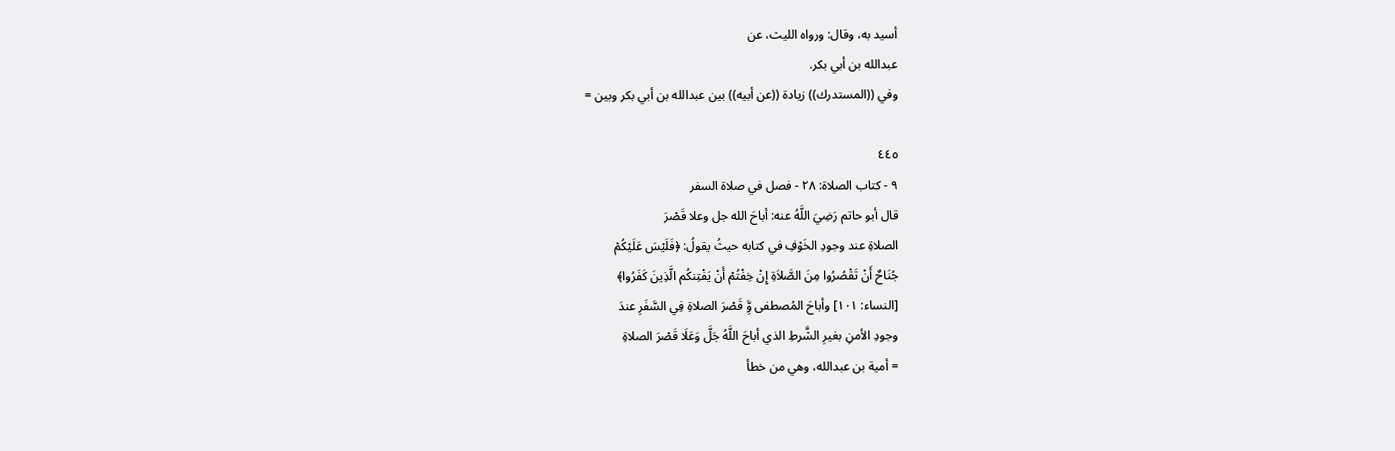أسيد به، وقال: ورواه الليث، عن
عبدالله بن أبي بكر.
وفي ((المستدرك)) زيادة ((عن أبيه)) بين عبدالله بن أبي بكر وبين =

٤٤٥
٩ - كتاب الصلاة: ٢٨ - فصل في صلاة السفر
قال أبو حاتم رَضِيَ اللَّهُ عنه: أباحَ الله جل وعلا قَصْرَ
الصلاةِ عند وجودِ الخَوْفِ في كتابه حيثُ يقولُ: ﴿فَلَيْسَ عَلَيْكُمْ
جُنَاحٌ أَنْ تَقْصُرُوا مِنَ الصَّلاَةِ إِنْ خِفْتُمْ أَنْ يَفْتِنكُم الَّذِينَ كَفَرُوا﴾
[النساء: ١٠١] وأباحَ المُصطفى وَِّ قَصْرَ الصلاةِ فِي السَّفَرِ عندَ
وجودِ الأمنِ بغيرِ الشَّرطِ الذي أباحَ اللَّهُ جَلَّ وَعَلَا قَصْرَ الصلاةِ
= أمية بن عبدالله، وهي من خطأ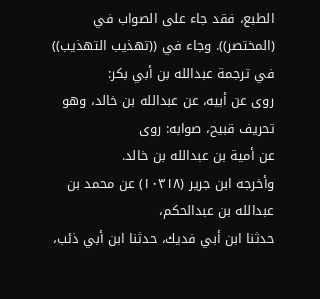الطبع، فقد جاء على الصواب في
(المختصر)). وجاء في ((تهذيب التهذيب)) في ترجمة عبدالله بن أبي بكر:
روى عن أبيه، عن عبدالله بن خالد، وهو تحريف قبيح، صوابه: روى
عن أمية بن عبدالله بن خالد.
وأخرجه ابن جرير (١٠٣١٨) عن محمد بن عبدالله بن عبدالحكم،
حدثنا ابن أبي فديك، حدثنا ابن أبي ذئب،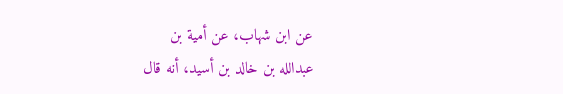عن ابن شهاب، عن أمية بن
عبدالله بن خالد بن أسيد، أنه قال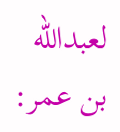لعبدالله بن عمر: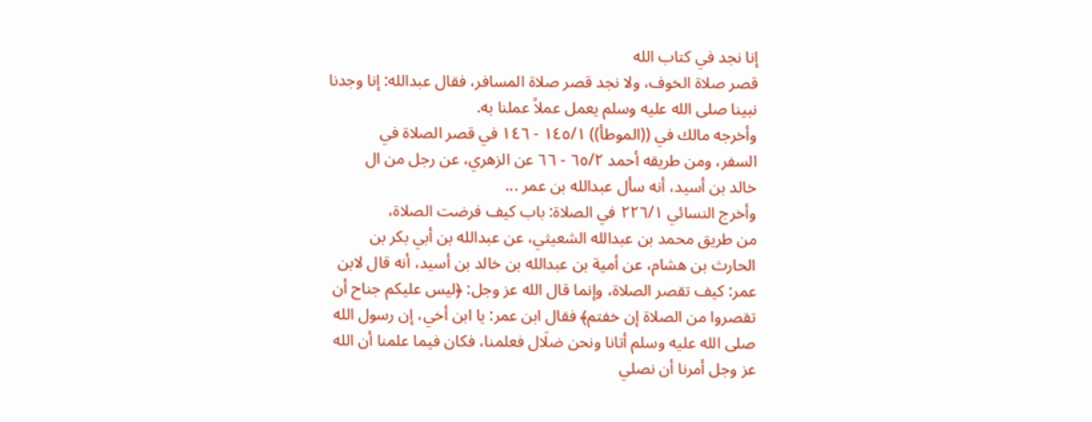إنا نجد في كتاب الله
قصر صلاة الخوف، ولا نجد قصر صلاة المسافر، فقال عبدالله: إنا وجدنا
نبينا صلى الله عليه وسلم يعمل عملاً عملنا به.
وأخرجه مالك في ((الموطأ)) ١٤٥/١ - ١٤٦ في قصر الصلاة في
السفر، ومن طريقه أحمد ٦٥/٢ - ٦٦ عن الزهري، عن رجل من ال
خالد بن أسيد، أنه سأل عبدالله بن عمر ...
وأخرج النسائي ٢٢٦/١ في الصلاة: باب كيف فرضت الصلاة،
من طريق محمد بن عبدالله الشعيثي، عن عبدالله بن أبي بكر بن
الحارث بن هشام، عن أمية بن عبدالله بن خالد بن أسيد، أنه قال لابن
عمر: كيف تقصر الصلاة، وإنما قال الله عز وجل: ﴿ليس عليكم جناح أن
تقصروا من الصلاة إن خفتم﴾ فقال ابن عمر: يا ابن أخي، إن رسول الله
صلى الله عليه وسلم أتانا ونحن ضلَال فعلمنا، فكان فيما علمنا أن الله
عز وجل أمرنا أن نصلي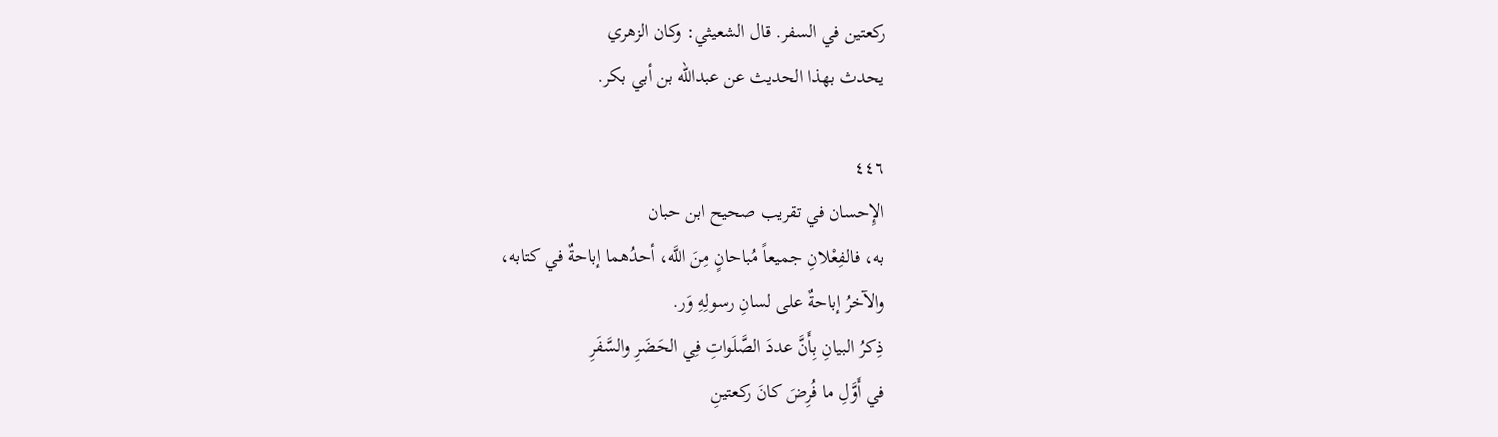ركعتين في السفر. قال الشعيثي: وكان الزهري
يحدث بهذا الحديث عن عبدالله بن أبي بكر.

٤٤٦
الإِحسان في تقريب صحيح ابن حبان
به، فالفِعْلانِ جميعاً مُباحانٍ مِنَ اللَّه، أحدُهما إباحةٌ في كتابه،
والآخرُ إباحةٌ على لسانِ رسولِهِ وَر.
ذِكرُ البيانِ بِأَنَّ عددَ الصَّلَواتِ فِي الحَضَرِ والسَّفَرِ
في أَوَّلِ ما فُرِضَ كانَ ركعتينِ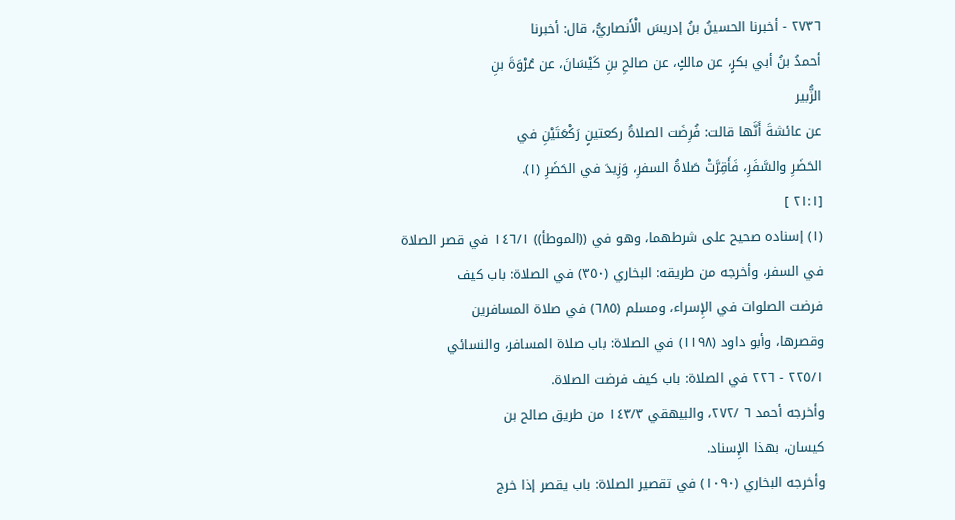٢٧٣٦ - أخبرنا الحسينُ بنُ إدريسَ الْأَنصاريُّ، قال: أخبرنا
أحمدُ بنُ أبي بكرٍ، عن مالكٍ، عن صالحِ بنِ كَيْسَانَ، عن عُرْوَةَ بنِ
الزُّبیر
عن عائشةَ أَنَّها قالت: فُرِضَت الصلاةُ ركعتينٍ رَكْعَتَيْنِ في
الحَضَرِ والسَّفَرِ، فَأَقِرَّتْ صَلاةُ السفرِ، وَزِيدَ في الحَضَرِ (١).
[٢١:١ ]
(١) إسناده صحيح على شرطهما، وهو في ((الموطأ)) ١٤٦/١ في قصر الصلاة
في السفر، وأخرجه من طريقه: البخاري (٣٥٠) في الصلاة: باب كيف
فرضت الصلوات في الإِسراء، ومسلم (٦٨٥) في صلاة المسافرين
وقصرها، وأبو داود (١١٩٨) في الصلاة: باب صلاة المسافر، والنسائي
٢٢٥/١ - ٢٢٦ في الصلاة: باب كيف فرضت الصلاة.
وأخرجه أحمد ٦ /٢٧٢، والبيهقي ١٤٣/٣ من طريق صالح بن
کیسان، بهذا الإِسناد.
وأخرجه البخاري (١٠٩٠) في تقصير الصلاة: باب يقصر إذا خرج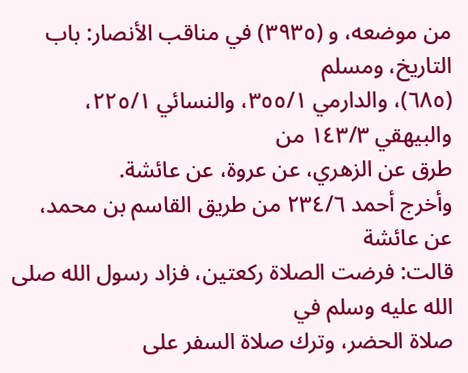من موضعه، و (٣٩٣٥) في مناقب الأنصار: باب التاريخ، ومسلم
(٦٨٥)، والدارمي ٣٥٥/١، والنسائي ٢٢٥/١، والبيهقي ١٤٣/٣ من
طرق عن الزهري، عن عروة، عن عائشة.
وأخرج أحمد ٢٣٤/٦ من طريق القاسم بن محمد، عن عائشة
قالت: فرضت الصلاة ركعتين، فزاد رسول الله صلى الله عليه وسلم في
صلاة الحضر، وترك صلاة السفر على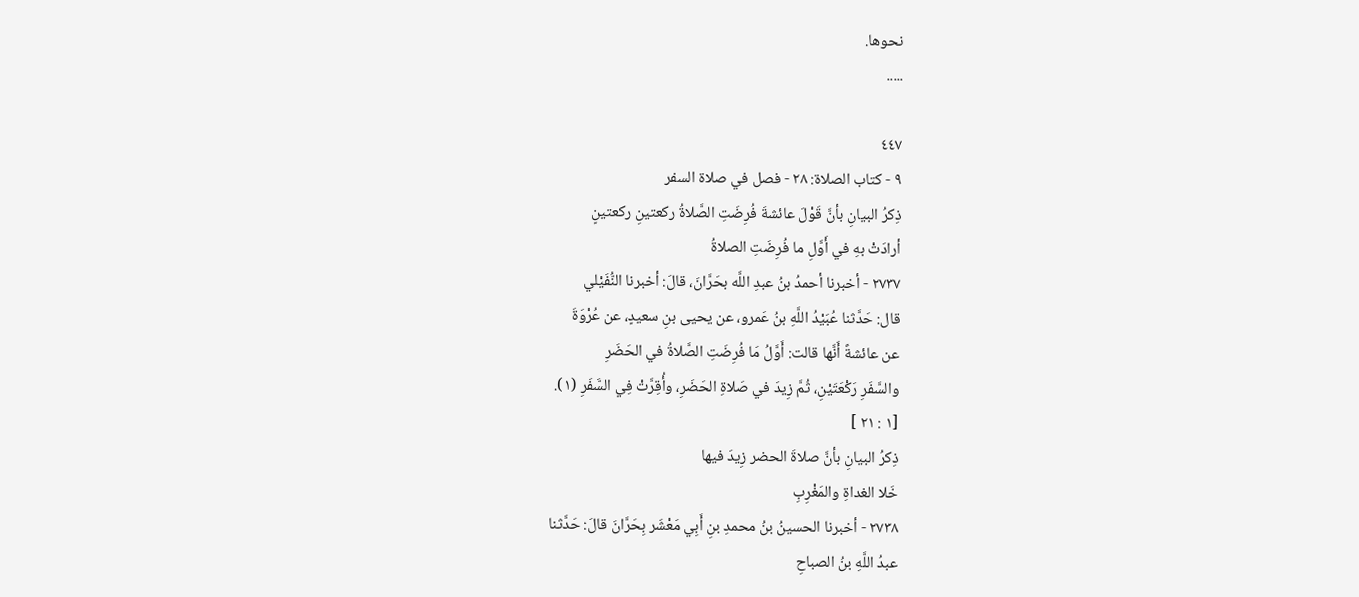نحوها.
.....

٤٤٧
٩ - كتاب الصلاة: ٢٨ - فصل في صلاة السفر
ذِكرُ البيانِ بأنَّ قَوْلَ عائشةَ فُرِضَتِ الصَّلاةُ ركعتينِ ركعتينٍ
أرادَتْ بهِ في أَوَّلِ ما فُرِضَتِ الصلاةُ
٢٧٣٧ - أخبرنا أحمدُ بنُ عبدِ اللَّه بحَرَّانَ، قالَ: أخبرنا النُّفَيْلي
قال: حَدَّثنا عُبَيْدُ اللَّهِ بنُ عَمرو، عن يحيى بنِ سعيدٍ، عن عُرْوَةَ
عن عائشةً أَنَّها قالت: أَوَّلُ مَا فُرِضَتِ الصَّلاةُ في الحَضَرِ
والسَّفَرِ رَكْعَتَيْنِ، ثُمَّ زِيدَ في صَلاةِ الحَضَرِ، وأُقِرَّتْ فِي السَّفَرِ (١).
[١ : ٢١ ]
ذِكرُ البيانِ بأنَّ صلاةَ الحضر زِيدَ فيها
خَلا الغداةِ والمَغْرِبِ
٢٧٣٨ - أخبرنا الحسينُ بنُ محمدِ بنِ أَبِي مَعْشَر بِحَرَّانَ قالَ: حَدَّثنا
عبدُ اللَّهِ بنُ الصباحِ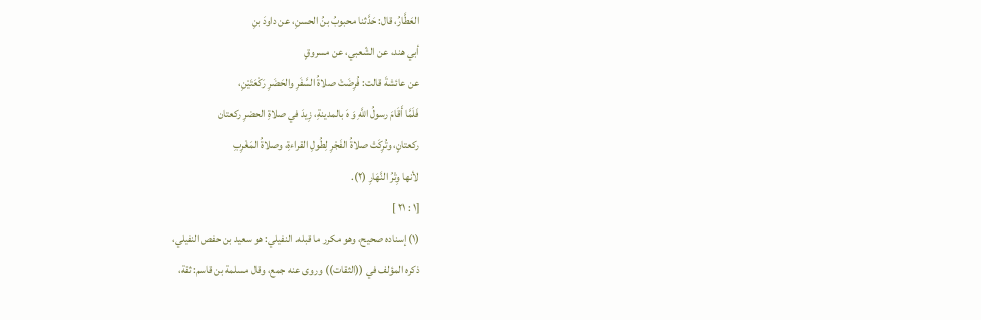العَطَّارُ، قال: حَدَّثنا محبوبُ بنُ الحسنِ، عن داودَ بنِ
أبي هند، عن الشّعبي، عن مسروقٍ
عن عائشةَ قالت: فُرِضَتْ صلاةُ السَّفَرِ والحَضَرِ رَكْعَتَيْنِ،
فَلَمَّا أَقَامَ رسولُ اللَّهِ وَ هَ بالمدينةِ، زِيدَ في صلاةِ الحضرِ ركعتان
ركعتانٍ، وتُرِكَتْ صلاةُ الفَجْرِ لِطُولِ القراءةِ، وصلاةُ المَغْرِبِ
لأنها وِتْرُ النَّهَارِ (٢).
[١ : ٢١ ]
(١) إسناده صحيح، وهو مكرر ما قبله. النفيلي: هو سعيد بن حفص النفيلي،
ذكره المؤلف في ((الثقات)) وروى عنه جمع، وقال مسلمة بن قاسم: ثقة،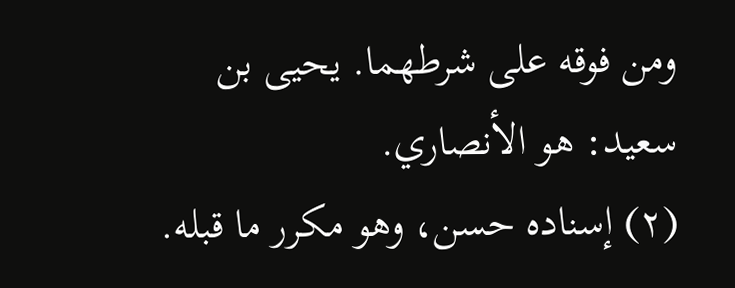ومن فوقه على شرطهما. يحيى بن سعيد: هو الأنصاري.
(٢) إسناده حسن، وهو مكرر ما قبله.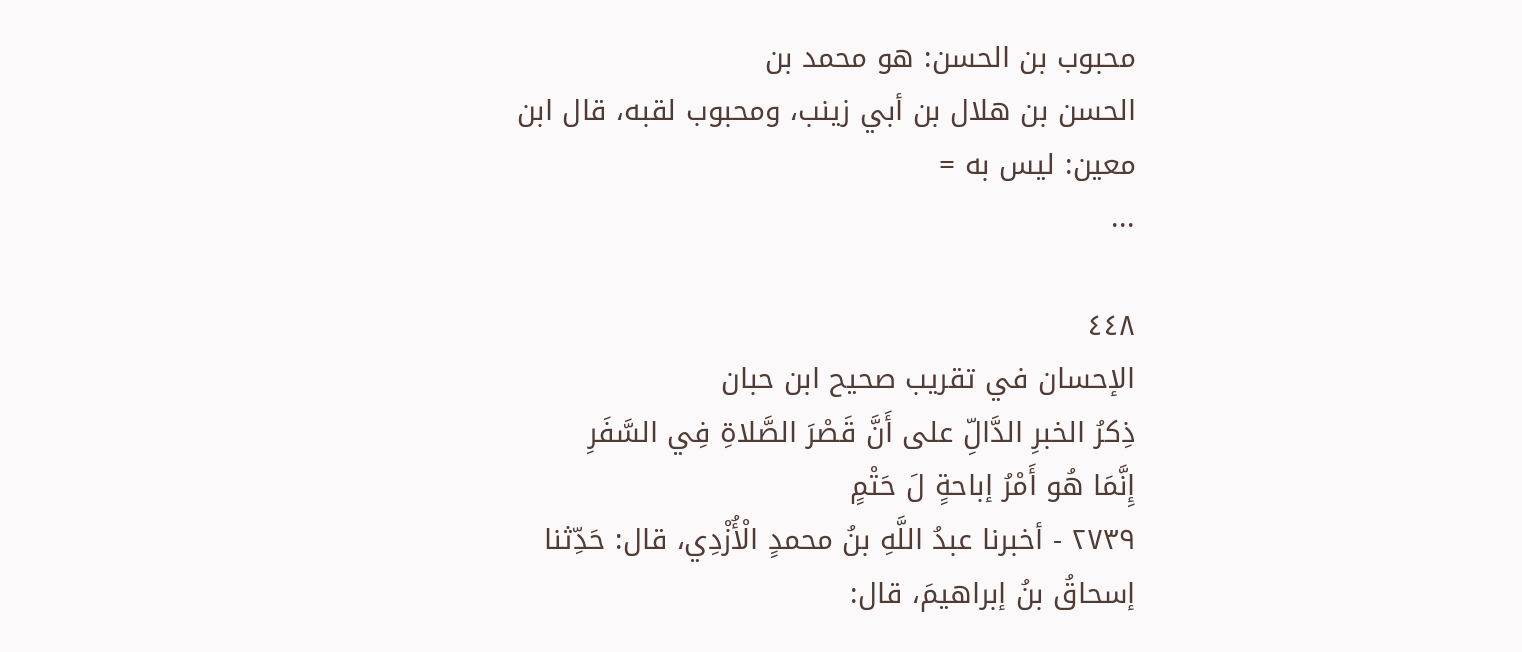محبوب بن الحسن: هو محمد بن
الحسن بن هلال بن أبي زينب، ومحبوب لقبه، قال ابن معين: ليس به =
...

٤٤٨
الإحسان في تقريب صحيح ابن حبان
ذِكرُ الخبرِ الدَّالِّ على أَنَّ قَصْرَ الصَّلاةِ فِي السَّفَرِ
إِنَّمَا هُو أَمْرُ إباحةٍ لَ حَتْمٍ
٢٧٣٩ - أخبرنا عبدُ اللَّهِ بنُ محمدٍ الْأُزْدِي، قال: حَدِّثنا
إسحاقُ بنُ إبراهيمَ، قال: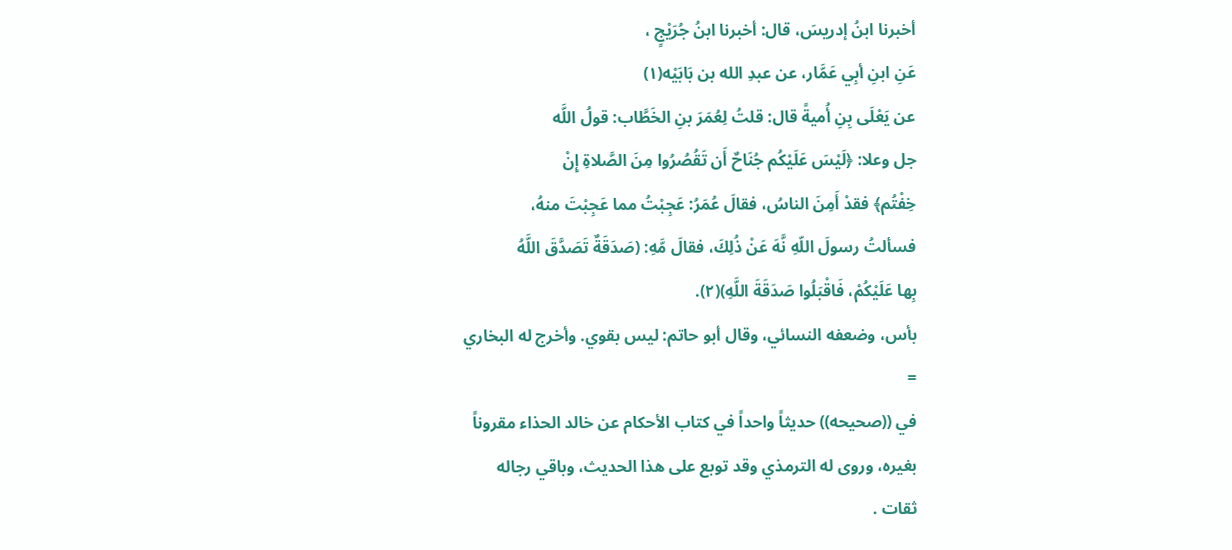أخبرنا ابنُ إدريسَ، قال: أخبرنا ابنُ جُرَيْجٍ ،
عَنِ ابنِ أبِي عَمَّار، عن عبدِ الله بن بَابَيْه(١)
عن يَعْلَى بِنِ أُميةً قال: قلتُ لِعُمَرَ بنِ الخَطَّاب: قولُ اللَّه
جل وعلا: ﴿لَيْسَ عَلَيْكُم جُنَاحٌ أَن تَقُصُرُوا مِنَ الصَّلاةِ إِنْ
خِفْتُم﴾ فقدْ أَمِنَ الناسُ، فقالَ عُمَرُ: عَجِبْتُ مما عَجِبْتَ منهُ،
فسألتُ رسولَ اللّهِ نَّهَ عَنْ ذُلِكَ، فقالَ مَّهِ: (صَدَقَةٌ تَصَدَّقَ اللَّهُ
بِها عَلَيْكُمْ، فَاقْبَلُوا صَدَقَةَ اللَّهِ)(٢).
بأس، وضعفه النسائي، وقال أبو حاتم: ليس بقوي. وأخرج له البخاري
=
في ((صحيحه)) حديثاً واحداً في كتاب الأحكام عن خالد الحذاء مقروناً
بغيره، وروى له الترمذي وقد توبع على هذا الحديث، وباقي رجاله
ثقات .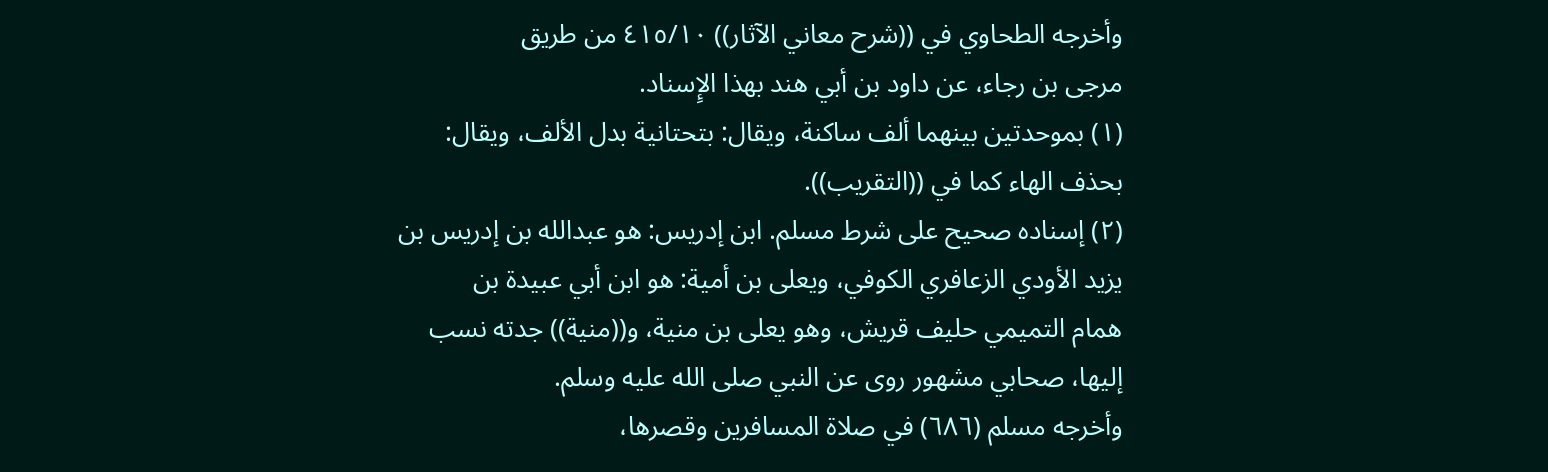وأخرجه الطحاوي في ((شرح معاني الآثار)) ٤١٥/١٠ من طريق
مرجى بن رجاء، عن داود بن أبي هند بهذا الإِسناد.
(١) بموحدتين بينهما ألف ساكنة، ويقال: بتحتانية بدل الألف، ويقال:
بحذف الهاء كما في ((التقريب)).
(٢) إسناده صحيح على شرط مسلم. ابن إدريس: هو عبدالله بن إدريس بن
يزيد الأودي الزعافري الكوفي، ويعلى بن أمية: هو ابن أبي عبيدة بن
همام التميمي حليف قريش، وهو يعلى بن منية، و((منية)) جدته نسب
إليها، صحابي مشهور روى عن النبي صلى الله عليه وسلم.
وأخرجه مسلم (٦٨٦) في صلاة المسافرين وقصرها،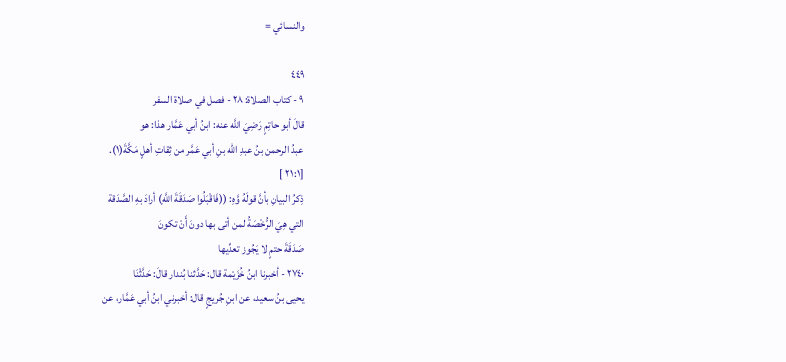والنسائي =

٤٤٩
٩ - كتاب الصلاة: ٢٨ - فصل في صلاة السفر
قالَ أبو حاتِمٍ رَضِيَ اللَّه عنه: ابنُ أبي عَمَّار هذا: هو
عبدُ الرحمن بنُ عبدِ الله بنِ أبي عَمَّر من ثِقاتِ أهلٍ مَكَّةَ(١).
[٢١:١ ]
ذِكرُ البيانِ بأنَّ قولَهُ وَّهِ: ((فَاقْبَلُوا صَدَقَةَ اللَّهِ) أرادَ بهِ الصَّدَقة
التي هِيَ الرُّخْصَةُ لمن أتى بها دونَ أَنْ تكونَ
صَدَقَةَ حتمٍ لا يَجُوز تعدِّيها
٢٧٤٠ - أخبرنا ابنُ خُزَيْمة قال: حَدَّثنا بُندار قالَ: حَدَّثْنَا
يحيى بنُ سعيد، عن ابنِ جُريجٍ قال: أخبرني ابنُ أبي عَمَّار، عن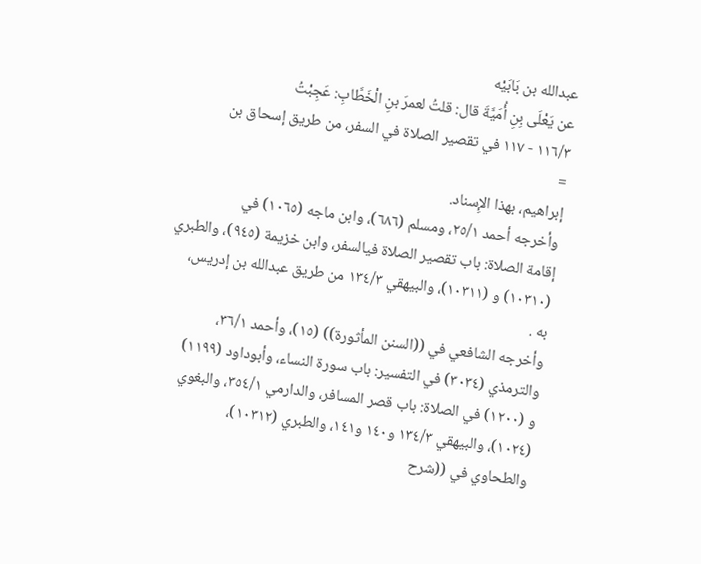عبدالله بن بَابَيْه
عن يَعْلَى بِنِ أُمَيَّةَ قال: قلتُ لعمرَ بنِ الْخَطَّابِ: عَجِبْتُ
١١٦/٣ - ١١٧ في تقصير الصلاة في السفر، من طريق إسحاق بن
=
إبراهيم، بهذا الإِسناد.
وأخرجه أحمد ٢٥/١، ومسلم (٦٨٦)، وابن ماجه (١٠٦٥) في
إقامة الصلاة: باب تقصير الصلاة فيالسفر، وابن خزيمة (٩٤٥)، والطبري
(١٠٣١٠) و (١٠٣١١)، والبيهقي ١٣٤/٣ من طريق عبدالله بن إدريس،
به .
وأخرجه الشافعي في ((السنن المأثورة)) (١٥)، وأحمد ٣٦/١،
والترمذي (٣٠٣٤) في التفسير: باب سورة النساء، وأبوداود (١١٩٩)
و (١٢٠٠) في الصلاة: باب قصر المسافر، والدارمي ٣٥٤/١، والبغوي
(١٠٢٤)، والبيهقي ١٣٤/٣ و١٤٠ و١٤١، والطبري (١٠٣١٢)،
والطحاوي في ((شرح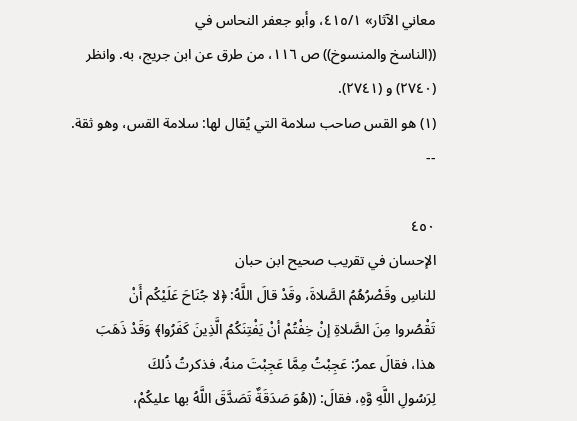معاني الآثار» ٤١٥/١، وأبو جعفر النحاس في
((الناسخ والمنسوخ)) ص ١١٦، من طرق عن ابن جريج، به. وانظر
(٢٧٤٠) و (٢٧٤١).
(١) هو القس صاحب سلامة التي يُقال لها: سلامة القس، وهو ثقة.
--

٤٥٠
الإحسان في تقريب صحيح ابن حبان
للناسِ وقَصْرُهُمُ الصَّلاةَ، وقَدْ قالَ اللَّهُ: ﴿لا جُنَاحَ عَلَيْكُم أَنْ
تَقْصُروا مِنَ الصَّلاةِ إنْ خِفْتُمْ أنْ يَفْتِنَكُمُ الَّذِينَ كَفَرُوا﴾ وَقَدْ ذَهَبَ
هذا، فقالَ عمرُ: عَجِبْتُ مِمَّا عَجِبْتَ منهُ، فذكرتُ ذُلكَ
لِرَسُولِ اللَّهِ وَّهِ، فقالَ: ((هُوَ صَدَقَةٌ تَصَدَّقَ اللَّهُ بها عليكُمْ،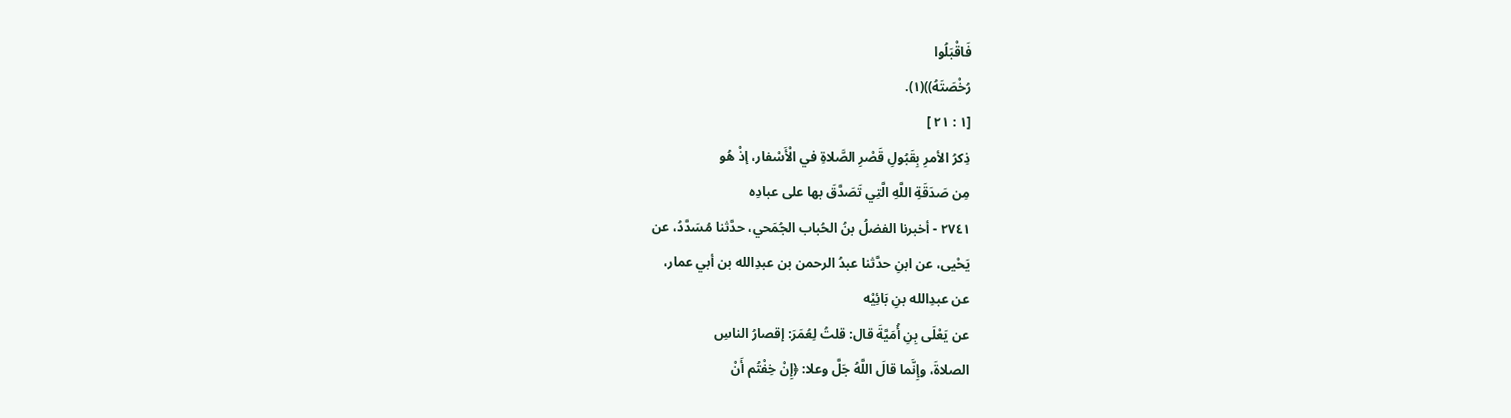فَاقْبَلُوا
رُخْصَتَهُ))(١).
[١ : ٢١ ]
ذِكرُ الأمرِ بِقَبُولِ قَصْرِ الصَّلاةِ في الْأَسْفار، إذْ هُو
مِن صَدَقَةِ اللَّهِ الَّتِي تَصَدَّقَ بها على عبادِه
٢٧٤١ - أخبرنا الفضلُ بنُ الحُباب الجُمَحي، حدَّثنا مُسَدَّدُ، عن
يَحْيى، عن ابنِ حدَّثنا عبدُ الرحمن بن عبدِالله بن أبي عمار،
عن عبدِالله بنِ بَائِيْه
عن يَعْلَى بِنِ أُمَيَّةَ قال: قلتُ لِعُمَرَ: إقصارُ الناسِ
الصلاةَ، وإِنَّما قالَ اللَّهُ جَلَّ وعلا: ﴿إِنْ خِفْتُم أَنْ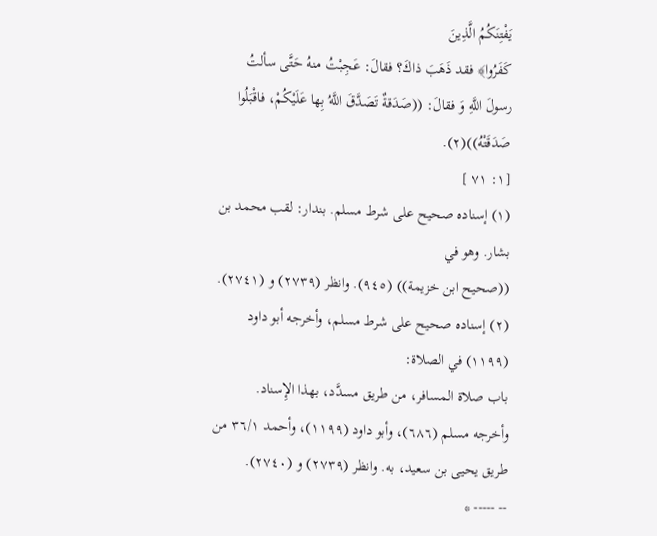يَفْتِنَكُمُ الَّذِينَ
كَفَرُوا﴾ فقد ذَهَبَ ذاكَ؟ فقالَ: عَجِبْتُ منهُ حَتَّى سألتُ
رسولَ اللَّهِ وَ فقالَ: ((صَدَقةٌ تَصَدَّقَ اللَّهُ بِها عَلَيْكُمْ، فاقْبَلُوا
صَدَقَتْهُ))(٢).
[١: ٧١ ]
(١) إسناده صحيح على شرط مسلم. بندار: لقب محمد بن بشار. وهو في
((صحيح ابن خزيمة)) (٩٤٥). وانظر (٢٧٣٩) و (٢٧٤١).
(٢) إسناده صحيح على شرط مسلم، وأخرجه أبو داود (١١٩٩) في الصلاة:
باب صلاة المسافر، من طريق مسدَّد، بهذا الإِسناد.
وأخرجه مسلم (٦٨٦)، وأبو داود (١١٩٩)، وأحمد ٣٦/١ من
طريق يحيى بن سعيد، به. وانظر (٢٧٣٩) و (٢٧٤٠).
-- ----- *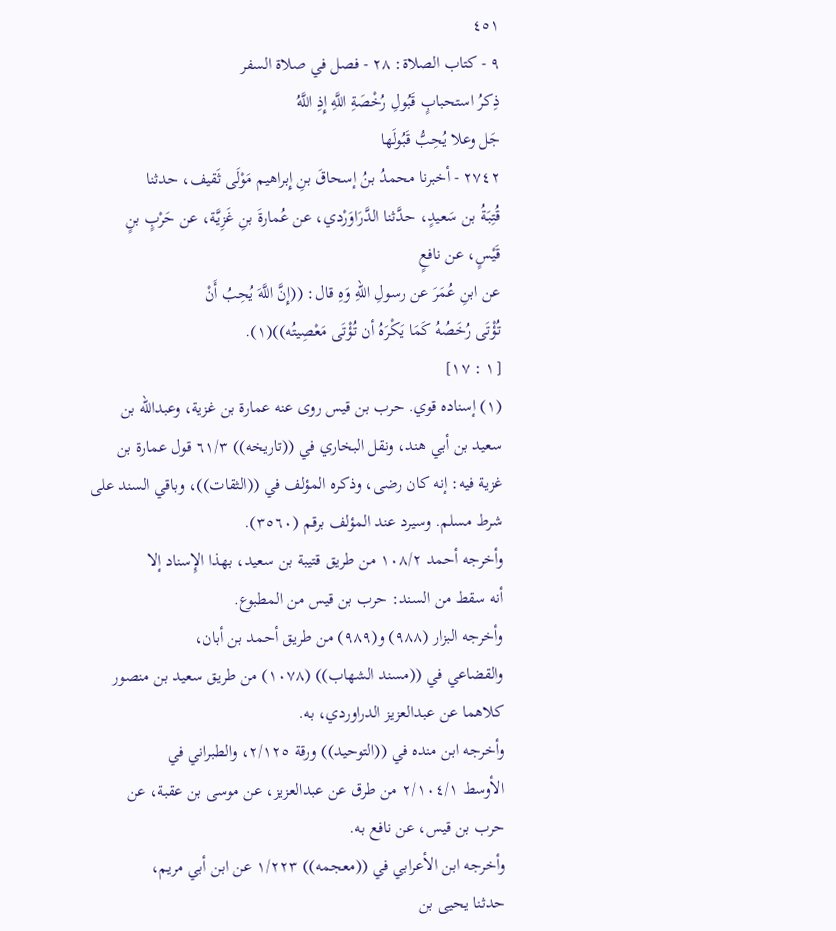٤٥١
٩ - كتاب الصلاة: ٢٨ - فصل في صلاة السفر
ذِكرُ استحبابٍ قَبُولِ رُخْصَةِ اللَّهِ إِذِ اللَّهُ
جَل وعلا يُحِبُّ قَبُولَها
٢٧٤٢ - أخبرنا محمدُ بنُ إسحاقَ بنِ إِبراهيم مَوْلَى ثَقيف، حدثنا
قُتِبَةُ بن سَعيدٍ، حدَّثنا الدَّرَاوَرْدي، عن عُمارةَ بنِ غَزِيَّة، عن حَرْبٍ بنٍ
قَيْسٍ، عن نافعٍ
عن ابنِ عُمَرَ عن رسولِ اللهِ وَهِ قال: ((إِنَّ اللَّهَ يُحِبُ أَنْ
تُؤْتَى رُخَصُهُ كَمَا يَكْرَهُ أن تُؤْتَى مَعْصِيتُه))(١).
[١ : ١٧]
(١) إسناده قوي. حرب بن قيس روى عنه عمارة بن غزية، وعبدالله بن
سعيد بن أبي هند، ونقل البخاري في ((تاريخه)) ٦١/٣ قول عمارة بن
غزية فيه: إنه كان رضى، وذكره المؤلف في ((الثقات))، وباقي السند على
شرط مسلم. وسيرد عند المؤلف برقم (٣٥٦٠).
وأخرجه أحمد ١٠٨/٢ من طريق قتيبة بن سعيد، بهذا الإِسناد إلا
أنه سقط من السند: حرب بن قيس من المطبوع.
وأخرجه البزار (٩٨٨) و(٩٨٩) من طريق أحمد بن أبان،
والقضاعي في ((مسند الشهاب)) (١٠٧٨) من طريق سعيد بن منصور
كلاهما عن عبدالعزيز الدراوردي، به.
وأخرجه ابن منده في ((التوحيد)) ورقة ٢/١٢٥، والطبراني في
الأوسط ٢/١٠٤/١ من طرق عن عبدالعزيز، عن موسى بن عقبة، عن
حرب بن قيس، عن نافع به.
وأخرجه ابن الأعرابي في ((معجمه)) ١/٢٢٣ عن ابن أبي مريم،
حدثنا يحيى بن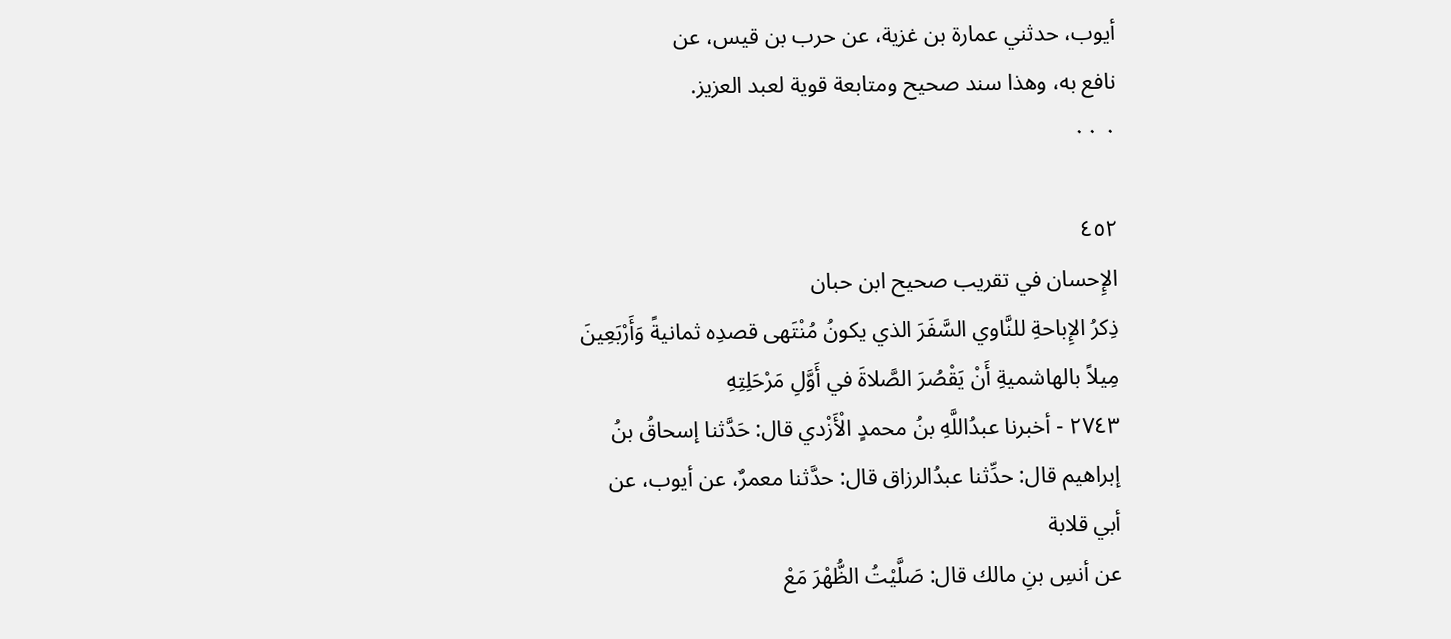أيوب، حدثني عمارة بن غزية، عن حرب بن قيس، عن
نافع به، وهذا سند صحيح ومتابعة قوية لعبد العزيز.
٠ ٠٠

٤٥٢
الإِحسان في تقريب صحيح ابن حبان
ذِكرُ الإِباحةِ للنَّاوي السَّفَرَ الذي يكونُ مُنْتَهى قصدِه ثمانيةً وَأَرْبَعِينَ
مِيلاً بالهاشميةِ أَنْ يَقْصُرَ الصَّلاةَ في أَوَّلِ مَرْحَلِتِهِ
٢٧٤٣ - أخبرنا عبدُاللَّهِ بنُ محمدٍ الْأَزْدي قال: حَدَّثنا إسحاقُ بنُ
إبراهيم قال: حدِّثنا عبدُالرزاق قال: حدَّثنا معمرٌ، عن أيوب، عن
أبي قلابة
عن أنسِ بنِ مالك قال: صَلَّيْتُ الظُّهْرَ مَعْ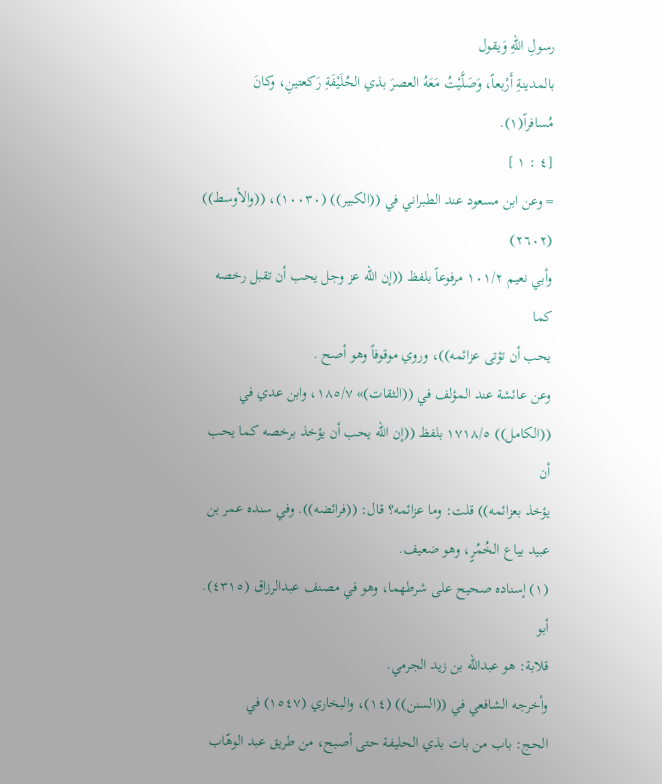رسولِ اللهِ وَيقول
بالمدينةِ أَرْبعاً، وَصَلَّيْتُ مَعَهُ العصرَ بذي الحُلَيْفَةِ رَكعتينِ، وكانَ
مُسافراً(١).
[٤ : ١ ]
= وعن ابن مسعود عند الطبراني في ((الكبير)) (١٠٠٣٠)، ((والأوسط)) (٢٦٠٢)
وأبي نعيم ١٠١/٢ مرفوعاً بلفظ ((إن الله عز وجل يحب أن تقبل رخصه كما
يحب أن تؤتى عزائمه))، وروي موقوفاً وهو أصح .
وعن عائشة عند المؤلف في ((الثقات)» ١٨٥/٧، وابن عدي في
((الكامل)) ١٧١٨/٥ بلفظ ((إن الله يحب أن يؤخذ برخصه كما يحب أن
يؤخذ بعزائمه)) قلت: وما عزائمه؟ قال: ((فرائضه)). وفي سنده عمر بن
عبيد بياع الخُمُرٍ، وهو ضعيف.
(١) إسناده صحيح على شرطهما، وهو في مصنف عبدالرزاق (٤٣١٥). أبو
قلابة: هو عبدالله بن زيد الجرمي.
وأخرجه الشافعي في ((السنن)) (١٤)، والبخاري (١٥٤٧) في
الحج: باب من بات بذي الحليفة حتى أصبح، من طريق عبد الوهّاب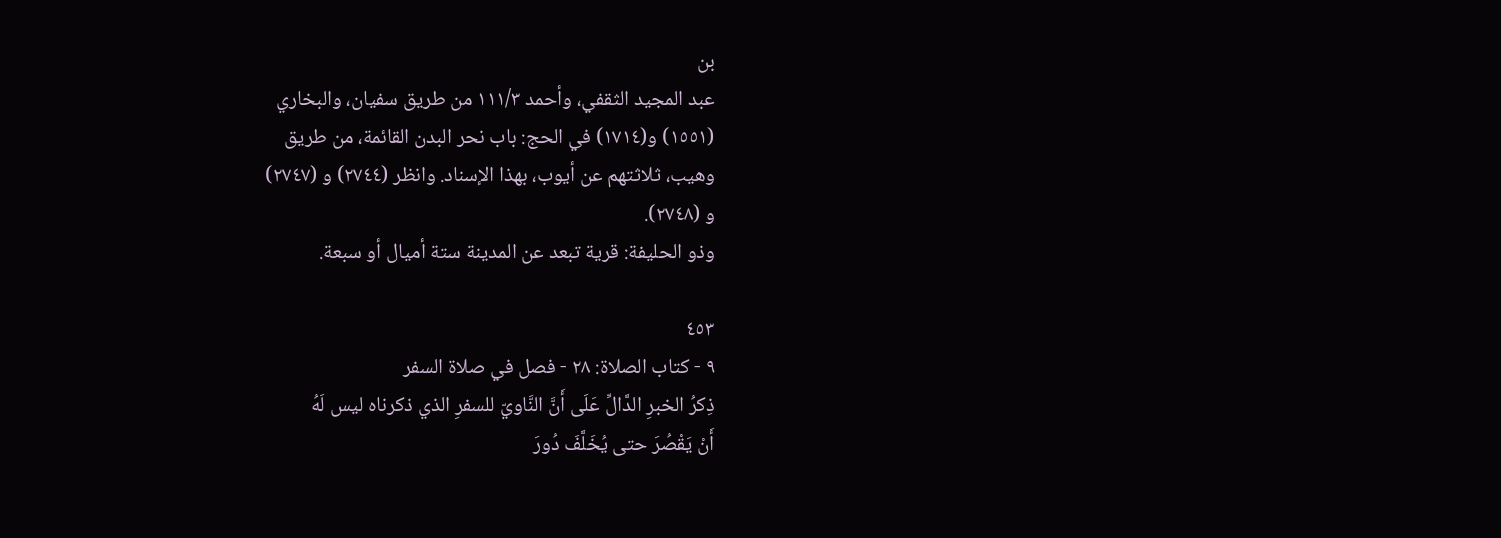بن
عبد المجيد الثقفي، وأحمد ١١١/٣ من طريق سفيان، والبخاري
(١٥٥١) و(١٧١٤) في الحج: باب نحر البدن القائمة، من طريق
وهيب، ثلاثتهم عن أيوب، بهذا الإسناد. وانظر (٢٧٤٤) و (٢٧٤٧)
و (٢٧٤٨).
وذو الحليفة: قرية تبعد عن المدينة ستة أميال أو سبعة.

٤٥٣
٩ - كتاب الصلاة: ٢٨ - فصل في صلاة السفر
ذِكرُ الخبرِ الدَّالِّ عَلَى أَنَّ النَّاويّ للسفرِ الذي ذكرناه ليس لَهُ
أَنْ يَقْصُرَ حتى يُخَلَّفَ دُورَ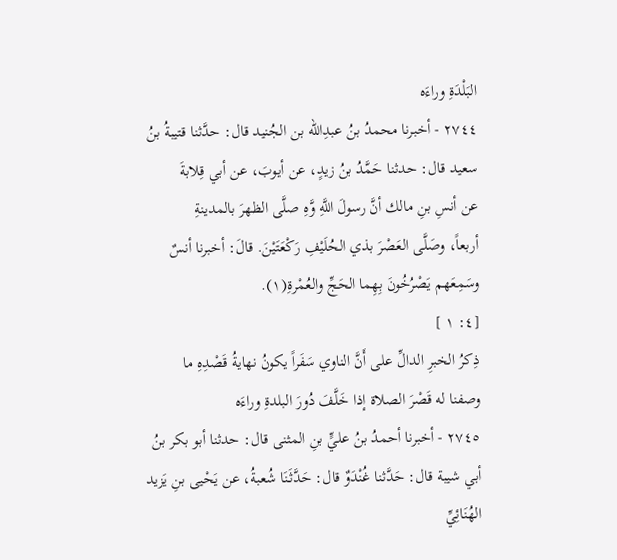البَلْدَةِ وراءَه
٢٧٤٤ - أخبرنا محمدُ بنُ عبدِالله بن الجُنيد قال: حدَّثنا قتيبةُ بنُ
سعيد قال: حدثنا حَمَّدُ بنُ زيدٍ، عن أيوبَ، عن أبي قِلابةَ
عن أنسِ بنِ مالك أنَّ رسولَ اللَّهِ وَّهِ صلَّى الظهرَ بالمدينةِ
أربعاً، وصَلَّى العَصْرَ بذي الحُلَيْفِ رَكْعَتَيْنَ. قالَ: أخبرنا أنسٌ
وسَمِعَهم يَصْرُخُونَ بِهِما الحَجِّ والعُمْرةِ(١).
[٤: ١ ]
ذِكرُ الخبرِ الدالِّ على أَنَّ الناوي سَفَراً يكونُ نهايةُ قَصْدِهِ ما
وصفنا له قَصْرَ الصلاة إذا خَلَّفَ دُورَ البلدةِ وراءَه
٢٧٤٥ - أخبرنا أحمدُ بنُ عليٍّ بنِ المثنى قال: حدثنا أبو بكر بنُ
أبي شيبة قال: حَدَّثنا غُنْدَوٌ قال: حَدَّثَنَا شُعبةُ، عن يَحْيى بنِ يَزيد
الهُنَائِيِّ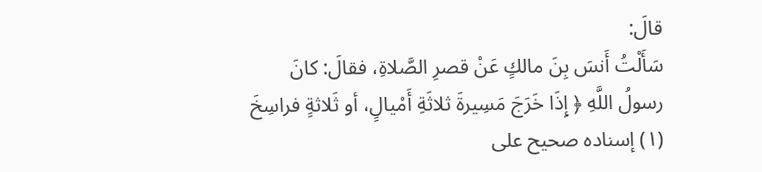قالَ:
سَأَلْتُ أَنسَ بِنَ مالكٍ عَنْ قصرِ الصَّلاةِ، فقالَ: كانَ
رسولُ اللَّهِ ﴿ إِذَا خَرَجَ مَسِيرةَ ثلاثَةِ أَمْيالٍ، أو ثَلاثةٍ فراسِخَ
(١) إسناده صحيح على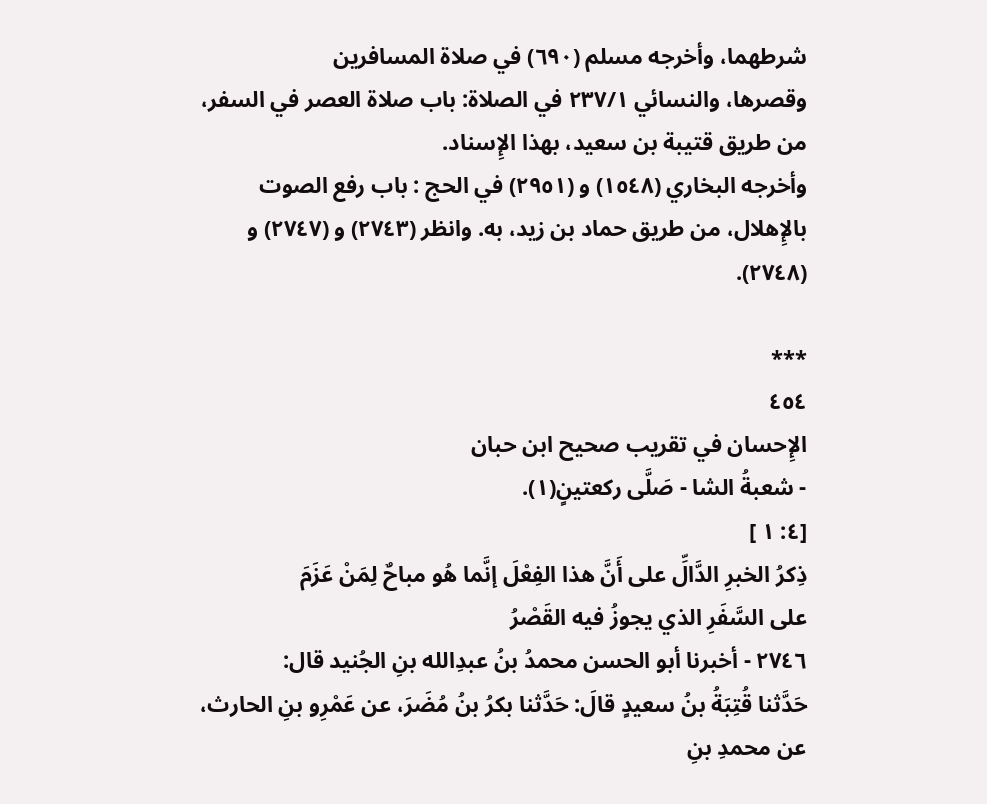شرطهما، وأخرجه مسلم (٦٩٠) في صلاة المسافرين
وقصرها، والنسائي ٢٣٧/١ في الصلاة: باب صلاة العصر في السفر،
من طريق قتيبة بن سعيد، بهذا الإِسناد.
وأخرجه البخاري (١٥٤٨) و (٢٩٥١) في الحج : باب رفع الصوت
بالإِهلال، من طريق حماد بن زيد، به. وانظر (٢٧٤٣) و (٢٧٤٧) و
(٢٧٤٨).

***
٤٥٤
الإِحسان في تقریب صحيح ابن حبان
- شعبةُ الشا - صَلَّى ركعتينٍ(١).
[٤: ١ ]
ذِكرُ الخبرِ الدَّالِّ على أَنَّ هذا الفِعْلَ إنَّما هُو مباحٌ لِمَنْ عَزَمَ
على السَّفَرِ الذي يجوزُ فيه القَصْرُ
٢٧٤٦ - أخبرنا أبو الحسن محمدُ بنُ عبدِالله بنِ الجُنيد قال:
حَدَّثنا قُتِبَةُ بنُ سعيدٍ قالَ: حَدَّثنا بكرُ بنُ مُضَرَ، عن عَمْرِو بنِ الحارث،
عن محمدِ بنِ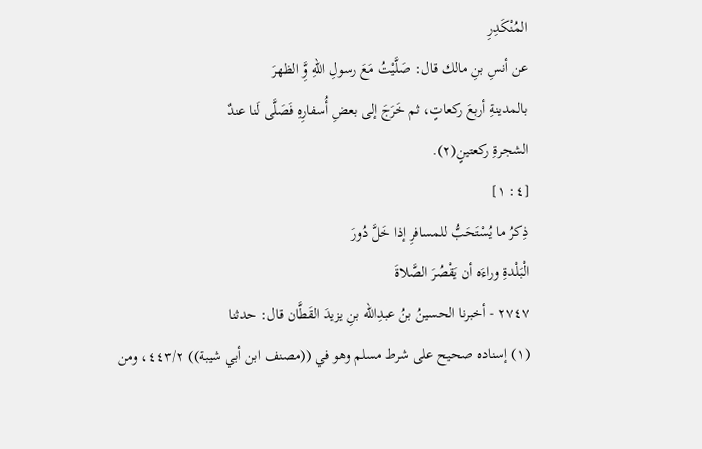المُنْكَدِرِ
عن أنسِ بنِ مالك قال: صَلَّيْتُ مَعَ رسولِ اللهِ وَِّ الظهرَ
بالمدينةِ أربعَ ركعاتٍ، ثم خَرَجَ إلى بعضِ أُسفارِهِ فَصَلَّى لَنا عندٌ
الشجرةِ ركعتينٍ(٢).
[٤: ١]
ذِكرُ ما يُسْتَحَبُّ للمسافرِ إذا خَلَّ دُورَ
الْبَلْدةِ وراءَه أن يَقْصُرَ الصَّلاةَ
٢٧٤٧ - أخبرنا الحسينُ بنُ عبدِالله بنِ يزيدَ القَطَّان قال: حدثنا
(١) إسناده صحيح على شرط مسلم وهو في ((مصنف ابن أبي شيبة)) ٤٤٣/٢، ومن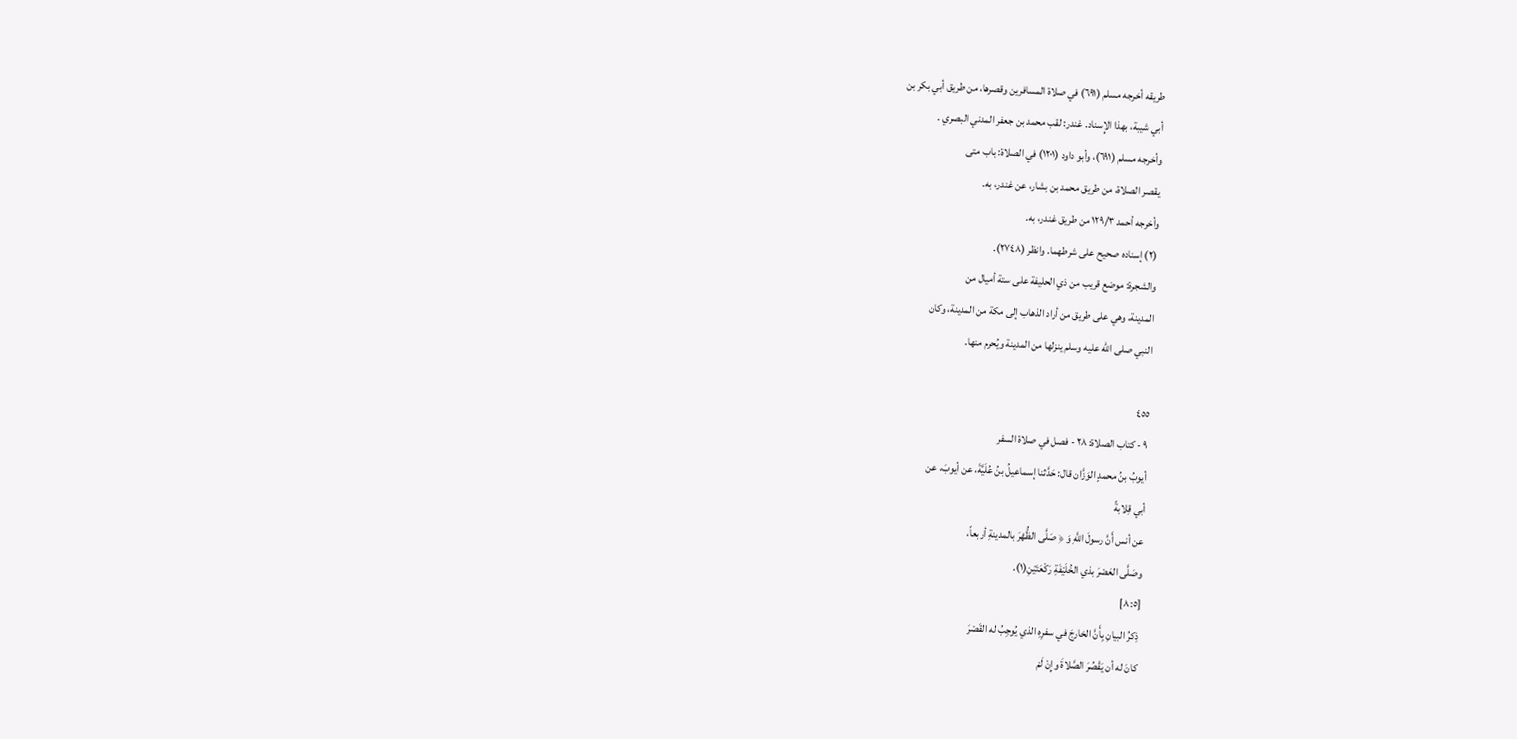طريقه أخرجه مسلم (٦٩١) في صلاة المسافرين وقصرها، من طريق أبي بكر بن
أبي شيبة، بهذا الإِسناد. غندر: لقب محمد بن جعفر المدني البصري .
وأخرجه مسلم (٦٩١)، وأبو داود (١٢٠١) في الصلاة: باب متى
يقصر الصلاة، من طريق محمد بن بشار، عن غندر، به.
وأخرجه أحمد ١٢٩/٣ من طريق غندر، به.
(٢) إسناده صحيح على شرطهما. وانظر (٢٧٤٨).
والشجرة: موضع قريب من ذي الحليفة على ستة أميال من
المدينة، وهي على طريق من أراد الذهاب إلى مكة من المدينة، وكان
النبي صلى الله عليه وسلم ينزلها من المدينة ويُحرم منها.

٤٥٥
٩ - كتاب الصلاة: ٢٨ - فصل في صلاة السفر
أيوبُ بنُ محمدٍ الوَزَّان قال: حَدَّثنا إسماعيلُ بنُ عُلَيَّةَ، عن أيوبَ، عن
أبي قِلابةً
عن أنس أَنَّ رسولَ اللَّهِ وَ ﴿ صَلَّى الظُّهْرَ بالمدينةِ أربعاً،
وصَلَّى العَصْرَ بذي الخُلَيْفَةِ رَكْعَتَيْنِ(١).
[٨:٥]
ذِكرُ البيانِ بِأَنَّ الخارجَ في سفرِهِ الذي يُوجِبُ له القَصْرَ
كانَ له أن يَقْصُرَ الصَّلاةَ وإِنْ لَمْ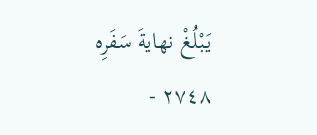يَبْلُغْ نهايةَ سَفَرِه
٢٧٤٨ -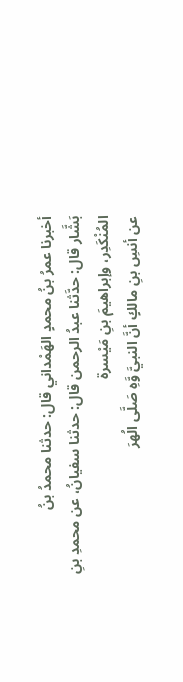أخبرنا عمرُ بنُ محمدٍ الهَمْداني قال: حدثنا محمدُ بنُ
بَشَّار قال: حدَّثنا عبدُ الرحمن قال: حدثنا سفيانُ، عن محمدِ بنِ
المُنْكَدِر، وإبراهيمَ بنِ مَيْسرة
عن أنسِ بنِ مالكٍ أنَّ النبيَّ وَّهِ صَلَّى الُهرَ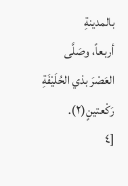بالمدينةِ
أربعاً، وصَلَّى العَصْرَ بذي الحُلَيْفَةِ رَكْعتينٍ(٢).
[٤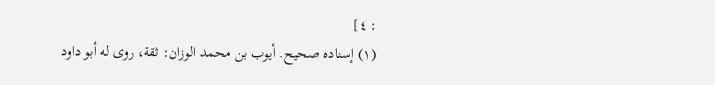: ٤]
(١) إسناده صحيح. أيوب بن محمد الوزان: ثقة، روى له أبو داود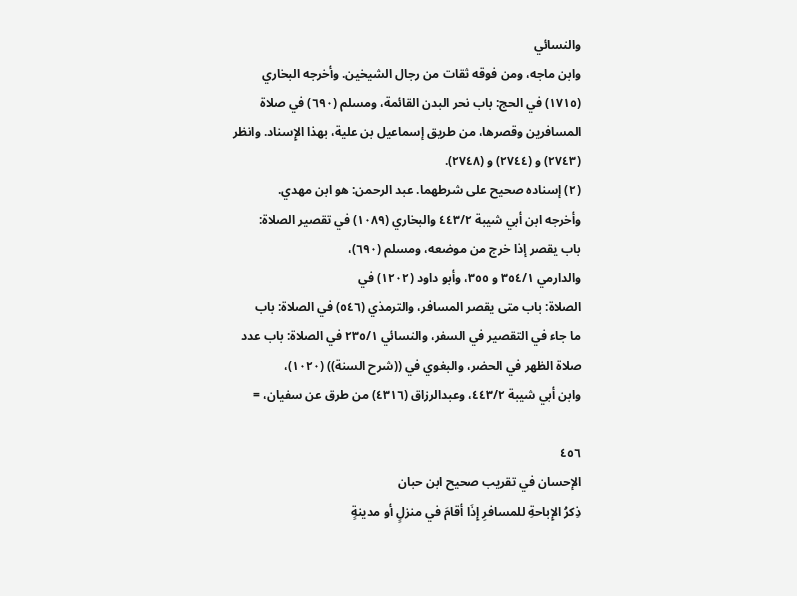والنسائي
وابن ماجه، ومن فوقه ثقات من رجال الشيخين. وأخرجه البخاري
(١٧١٥) في الحج: باب نحر البدن القائمة، ومسلم (٦٩٠) في صلاة
المسافرين وقصرها، من طريق إسماعيل بن علية، بهذا الإِسناد. وانظر
(٢٧٤٣) و (٢٧٤٤) و (٢٧٤٨).
(٢) إسناده صحيح على شرطهما. عبد الرحمن: هو ابن مهدي.
وأخرجه ابن أبي شيبة ٤٤٣/٢ والبخاري (١٠٨٩) في تقصير الصلاة:
باب يقصر إذا خرج من موضعه، ومسلم (٦٩٠)،
والدارمي ٣٥٤/١ و ٣٥٥، وأبو داود (١٢٠٢) في
الصلاة: باب متى يقصر المسافر، والترمذي (٥٤٦) في الصلاة: باب
ما جاء في التقصير في السفر، والنسائي ٢٣٥/١ في الصلاة: باب عدد
صلاة الظهر في الحضر، والبغوي في ((شرح السنة)) (١٠٢٠)،
وابن أبي شيبة ٤٤٣/٢، وعبدالرزاق (٤٣١٦) من طرق عن سفيان، =

٤٥٦
الإحسان في تقريب صحيح ابن حبان
ذِكرُ الإِباحةِ للمسافرِ إِذَا أقامَ في منزلٍ أو مدينةٍ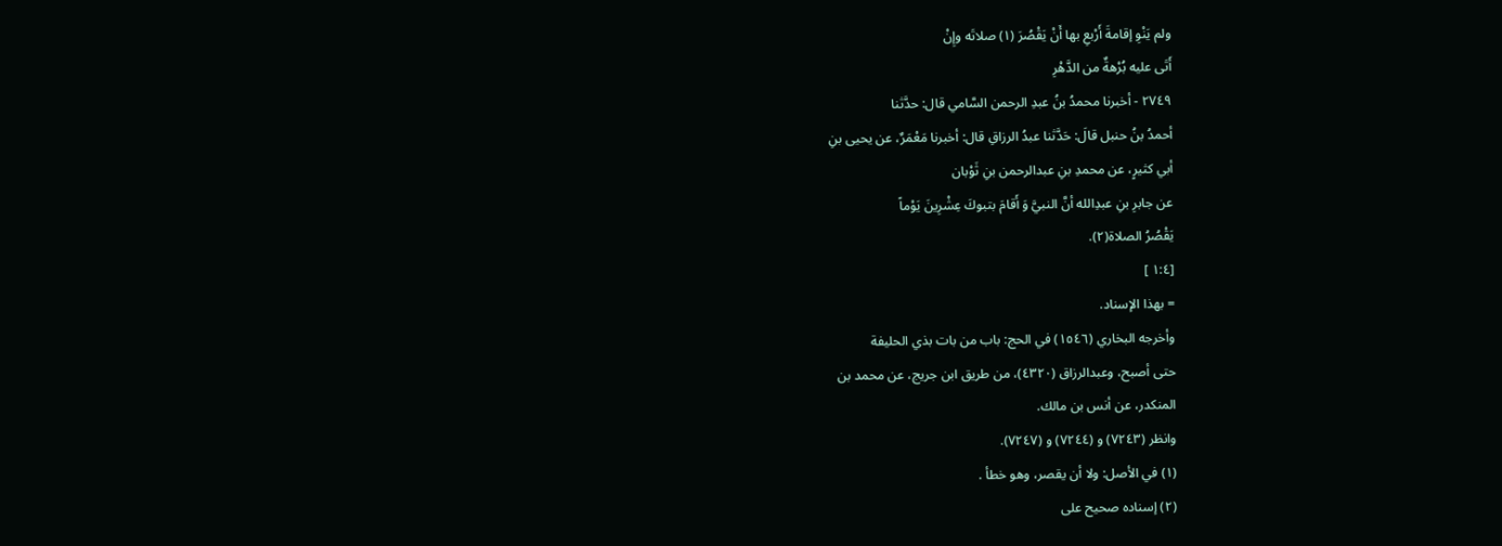ولم يَنْوِ إقامةَ أَرْبعِ بها أَنْ يَقْصُرَ (١) صلاتَه وإِنْ
أَتَى عليه بُرْهةٌ من الدَّهْرِ
٢٧٤٩ - أخبرنا محمدُ بنُ عبدِ الرحمن السَّامي قال: حدَّثنا
أحمدُ بنُ حنبل قالَ: حَدَّثنا عبدُ الرزاقِ قال: أخبرنا مَعْمَرٌ، عن يحيى بنِ
أبي كثيرٍ، عن محمدِ بنِ عبدالرحمن بنِ ثَوْبان
عن جابرِ بنِ عبدِالله أنَّ النبيَّ وَ أَقامَ بتبوكَ عِشْرِينَ يَوْماً
يَقْصُرُ الصلاة(٢).
[١:٤ ]
= بهذا الإسناد.
وأخرجه البخاري (١٥٤٦) في الحج: باب من بات بذي الحليفة
حتى أصبح، وعبدالرزاق (٤٣٢٠)، من طريق ابن جريج، عن محمد بن
المنكدر، عن أنس بن مالك.
وانظر (٧٢٤٣) و (٧٢٤٤) و (٧٢٤٧).
(١) في الأصل: ولا أن يقصر، وهو خطأ .
(٢) إسناده صحيح على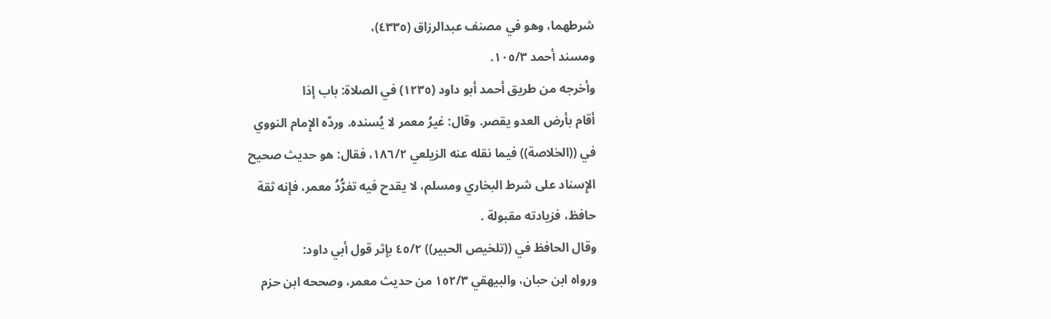شرطهما، وهو في مصنف عبدالرزاق (٤٣٣٥)،
ومسند أحمد ١٠٥/٣.
وأخرجه من طريق أحمد أبو داود (١٢٣٥) في الصلاة: باب إذا
أقام بأرض العدو يقصر. وقال: غيرُ معمر لا يُسنده. وردّه الإِمام النووي
في ((الخلاصة)) فيما نقله عنه الزيلعي ١٨٦/٢، فقال: هو حديث صحيح
الإِسناد على شرط البخاري ومسلم، لا يقدح فيه تفرُّدُ معمر، فإنه ثقة
حافظ، فزيادته مقبولة .
وقال الحافظ في ((تلخيص الحبير)) ٤٥/٢ بإثر قول أبي داود:
ورواه ابن حبان، والبيهقي ١٥٢/٣ من حديث معمر، وصححه ابن حزم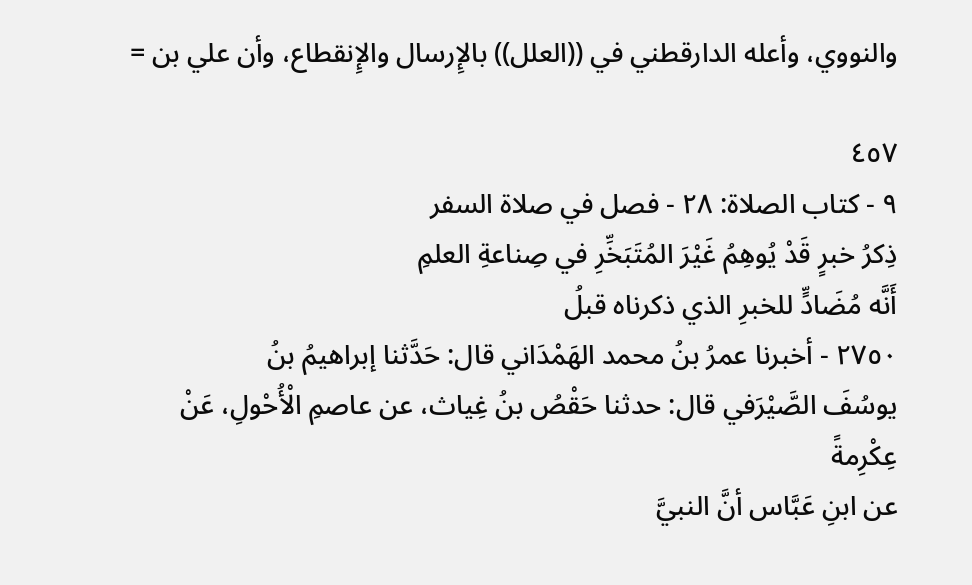والنووي، وأعله الدارقطني في ((العلل)) بالإِرسال والإِنقطاع، وأن علي بن =

٤٥٧
٩ - كتاب الصلاة: ٢٨ - فصل في صلاة السفر
ذِكرُ خبرٍ قَدْ يُوهِمُ غَيْرَ المُتَبَخِّرِ في صِناعةِ العلمِ
أَنَّه مُضَادٍّ للخبرِ الذي ذكرناه قبلُ
٢٧٥٠ - أخبرنا عمرُ بنُ محمد الهَمْدَاني قال: حَدَّثنا إبراهيمُ بنُ
يوسُفَ الصَّيْرَفي قال: حدثنا حَقْصُ بنُ غِياث، عن عاصمِ الْأُحْولِ، عَنْ
عِكْرِمةً
عن ابنِ عَبَّاس أنَّ النبيَّ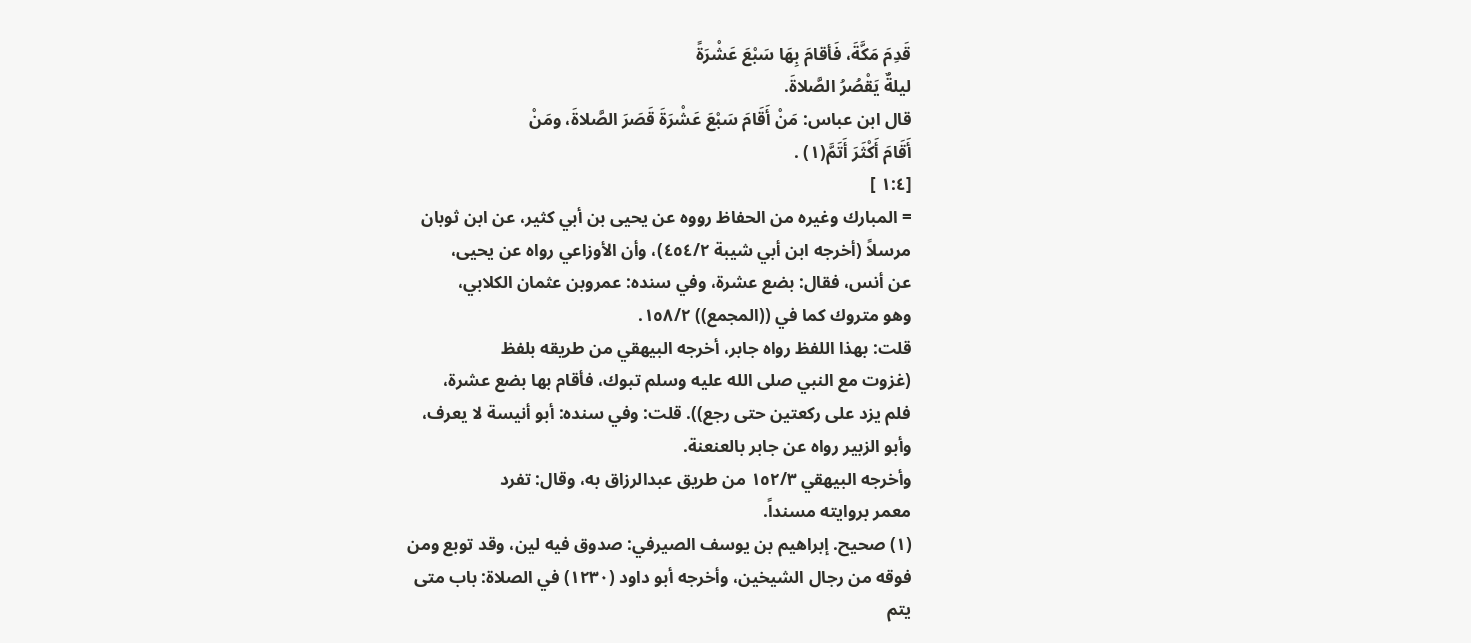قَدِمَ مَكَّةَ، فَأقامَ بِهَا سَبْعَ عَشْرَةً
ليلةٌ يَقْصُرُ الصَّلاةَ.
قال ابن عباس: مَنْ أَقَامَ سَبْعَ عَشْرَةَ قَصَرَ الصَّلاةَ، ومَنْ
أَقَامَ أَكْثَرَ أَتَمَّ(١) .
[١:٤ ]
= المبارك وغيره من الحفاظ رووه عن يحيى بن أبي كثير، عن ابن ثوبان
مرسلاً (أخرجه ابن أبي شيبة ٤٥٤/٢)، وأن الأوزاعي رواه عن يحيى،
عن أنس، فقال: بضع عشرة، وفي سنده: عمروبن عثمان الكلابي،
وهو متروك كما في ((المجمع)) ١٥٨/٢.
قلت: بهذا اللفظ رواه جابر، أخرجه البيهقي من طريقه بلفظ
(غزوت مع النبي صلى الله عليه وسلم تبوك، فأقام بها بضع عشرة،
فلم يزد على ركعتين حتى رجع)). قلت: وفي سنده: أبو أنيسة لا يعرف،
وأبو الزبير رواه عن جابر بالعنعنة.
وأخرجه البيهقي ١٥٢/٣ من طريق عبدالرزاق به، وقال: تفرد
معمر بروايته مسنداً.
(١) صحيح. إبراهيم بن يوسف الصيرفي: صدوق فيه لين، وقد توبع ومن
فوقه من رجال الشيخين، وأخرجه أبو داود (١٢٣٠) في الصلاة: باب متى
يتم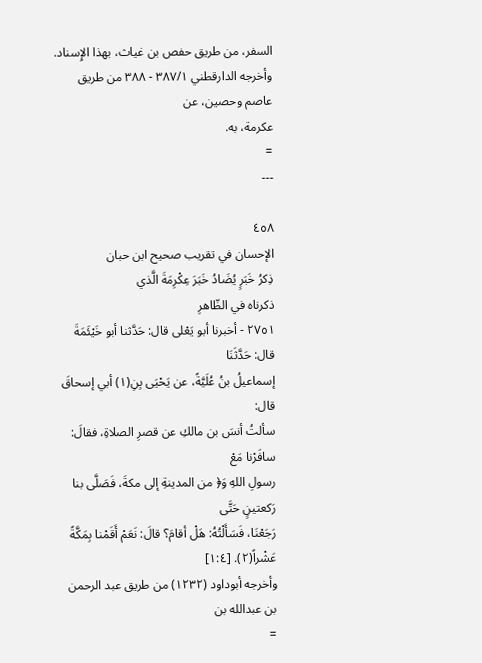السفر، من طريق حفص بن غياث، بهذا الإِسناد.
وأخرجه الدارقطني ٣٨٧/١ - ٣٨٨ من طريق عاصم وحصين، عن
عكرمة، به.
=
---

٤٥٨
الإحسان في تقريب صحيح ابن حبان
ذِكرُ خَبَرٍ يُضَادُ خَبَرَ عِكْرِمَةَ الَّذي
ذكرناه في الظّاهرِ
٢٧٥١ - أخبرنا أبو يَعْلى قال: حَدَّثنا أبو خَيْئَمَةَ قال: حَدَّثَنَا
إسماعيلُ بنُ عُلَيَّةً، عن يَحْيَى بِنِ(١) أبي إسحاقَ قال:
سألتُ أنسَ بن مالكِ عن قصرِ الصلاةِ، فقالَ: سافَرْنا مَعْ
رسولِ اللهِ وَ﴿ من المدينةِ إلى مكةَ، فَصَلَّى بنا رَكعتينٍ حَتَّى
رَجَعْنَا، فَسَأَلْتُهُ: هَلْ أقامَ؟ قالَ: نَعَمْ أَقَمْنا بِمَكَّةً عَشْراً(٢). [١:٤]
وأخرجه أبوداود (١٢٣٢) من طريق عبد الرحمن بن عبدالله بن
=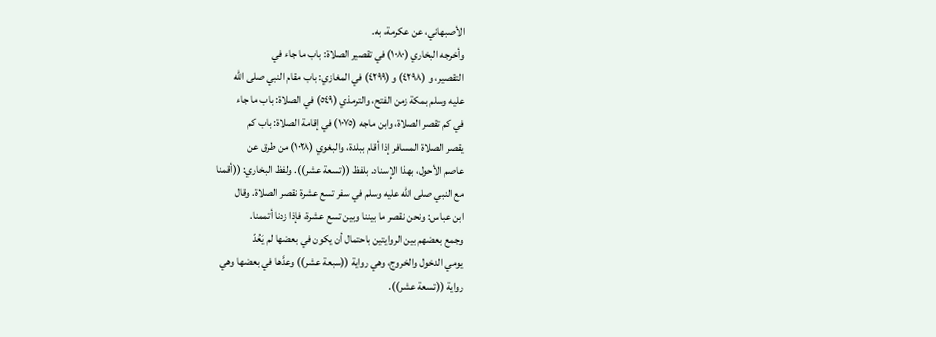الأصبهاني، عن عكرمة، به.
وأخرجه البخاري (١٠٨٠) في تقصير الصلاة: باب ما جاء في
التقصير، و (٤٢٩٨) و (٤٢٩٩) في المغازي: باب مقام النبي صلى الله
عليه وسلم بمكة زمن الفتح، والترمذي (٥٤٩) في الصلاة: باب ما جاء
في كم تقصر الصلاة، وابن ماجه (١٠٧٥) في إقامة الصلاة: باب كم
يقصر الصلاة المسافر إذا أقام ببلدة، والبغوي (١٠٢٨) من طرق عن
عاصم الأحول، بهذا الإِسناد. بلفظ ((تسعة عشر)). ولفظ البخاري: ((أقمنا
مع النبي صلى الله عليه وسلم في سفر تسع عشرة نقصر الصلاة. وقال
ابن عباس: ونحن نقصر ما بيننا وبين تسع عشرة، فإذا زدنا أتممنا.
وجمع بعضهم بين الروايتين باحتمال أن يكون في بعضها لم يَعُدّ
يومي الدخول والخروج، وهي رواية ((سبعة عشر)) وعدَّها في بعضها وهي
رواية ((تسعة عشر)).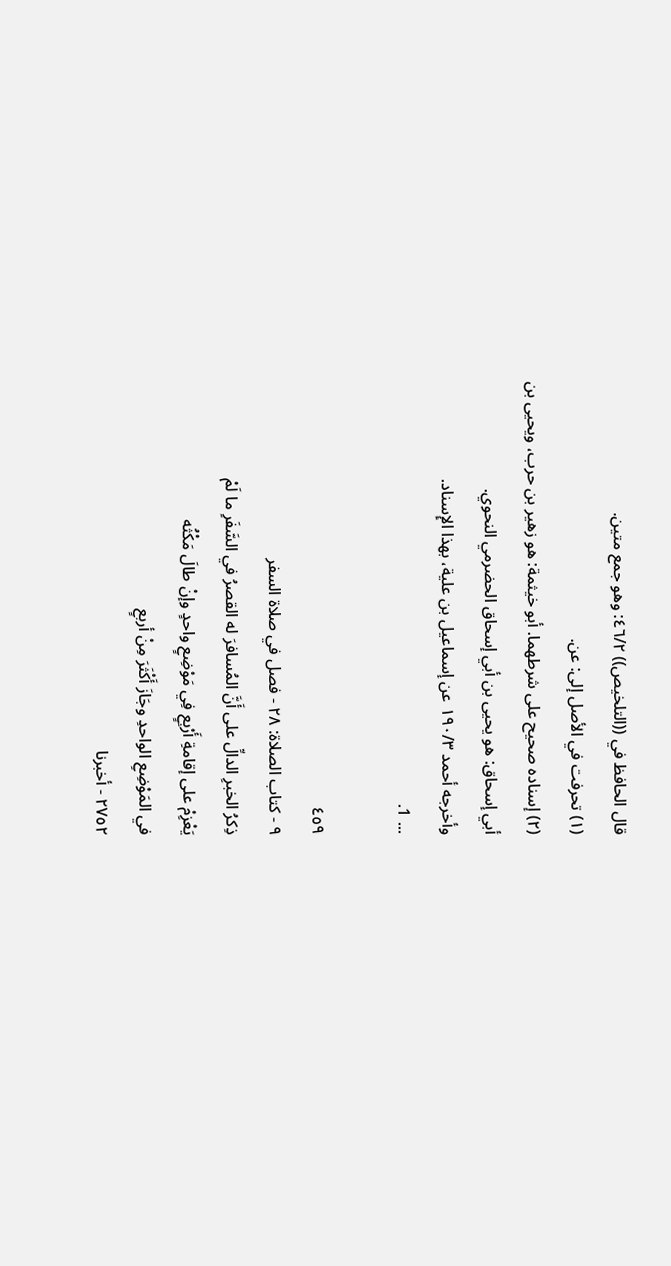قال الحافظ في ((التلخيص)) ٤٦/٢: وهو جمع متين.
(١) تحرفت في الأصل إلى: عن.
(٢) إسناده صحيح على شرطهما. أبو خيثمة: هو زهير بن حرب، ويحيى بن
أبي إسحاق: هو يحيى بن أبي إسحاق الحضرمي النحوي.
وأخرجه أحمد ١٩٠/٣ عن إسماعيل بن علية، بهذا الإِسناد.
... 1.

٤٥٩
٩ - كتاب الصلاة: ٢٨ - فصل في صلاة السفر
ذِكرُ الخبرِ الدالِّ على أَنَّ المُسافرَ له القصرُ في السَّفَرِ ما لَمْ
يَعْزِمْ على إقامةِ أَرْبِعٍ فِي مَوْضِعٍ واحدٍ وإنْ طالَ مَكْثُه
في المَوْضِعِ الواحدِ وجَازَ أَكْثَرَ مِنْ أربعٍ
٢٧٥٢ - أخبرنا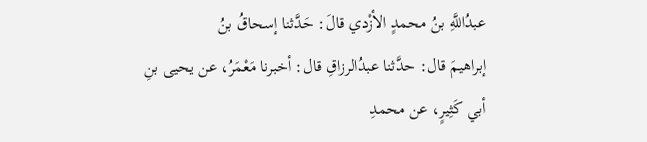عبدُاللَّهِ بنُ محمدٍ الأزْدي قالَ: حَدَّثنا إسحاقُ بنُ
إبراهيمَ قال: حدَّثنا عبدُالرزاقِ قال: أخبرنا مَعْمَرُ، عن يحيى بنِ
أبي كَثِيرٍ، عن محمدِ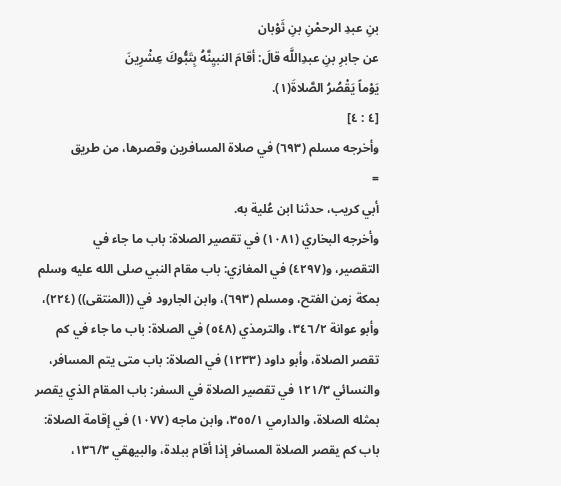بنِ عبدِ الرحمْنِ بنِ ثَوْبان
عن جابرِ بنِ عبدِاللَّه قالَ: أقامَ النبيِنَّهُ بِتَبُّوكَ عِشْرِينَ
يَوْماً يَقْصُرُ الصَّلاةَ(١).
[٤ : ٤]
وأخرجه مسلم (٦٩٣) في صلاة المسافرين وقصرها، من طريق
=
أبي كريب، حدثنا ابن عُلية به.
وأخرجه البخاري (١٠٨١) في تقصير الصلاة: باب ما جاء في
التقصير، و(٤٢٩٧) في المغازي: باب مقام النبي صلى الله عليه وسلم
بمكة زمن الفتح، ومسلم (٦٩٣)، وابن الجارود في ((المنتقى)) (٢٢٤)،
وأبو عوانة ٣٤٦/٢، والترمذي (٥٤٨) في الصلاة: باب ما جاء في كم
تقصر الصلاة، وأبو داود (١٢٣٣) في الصلاة: باب متى يتم المسافر،
والنسائي ١٢١/٣ في تقصير الصلاة في السفر: باب المقام الذي يقصر
بمثله الصلاة، والدارمي ٣٥٥/١، وابن ماجه (١٠٧٧) في إقامة الصلاة:
باب كم يقصر الصلاة المسافر إذا أقام ببلدة، والبيهقي ١٣٦/٣،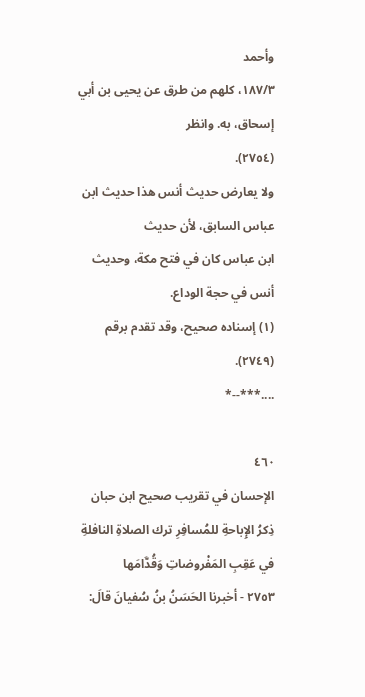وأحمد
١٨٧/٣، كلهم من طرق عن يحيى بن أبي إسحاق، به. وانظر
(٢٧٥٤).
ولا يعارض حديث أنس هذا حديث ابن عباس السابق، لأن حديث
ابن عباس كان في فتح مكة، وحديث أنس في حجة الوداع.
(١) إسناده صحيح، وقد تقدم برقم (٢٧٤٩).
....***--*

٤٦٠
الإحسان في تقريب صحيح ابن حبان
ذِكرُ الإِباحةِ للمُسافِرِ ترك الصلاةِ النافلةِ
في عَقِبِ المَفْروضاتِ وَقُدَّامَها
٢٧٥٣ - أخبرنا الحَسَنُ بنُ سُفيانَ قالَ: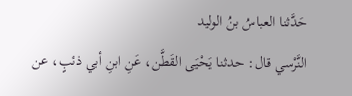حَدَّثنا العباسُ بنُ الوليد
النَّرْسي قال: حدثنا يَحْيَى القَطَّن، عَنِ ابنِ أبي ذئبٍ، عن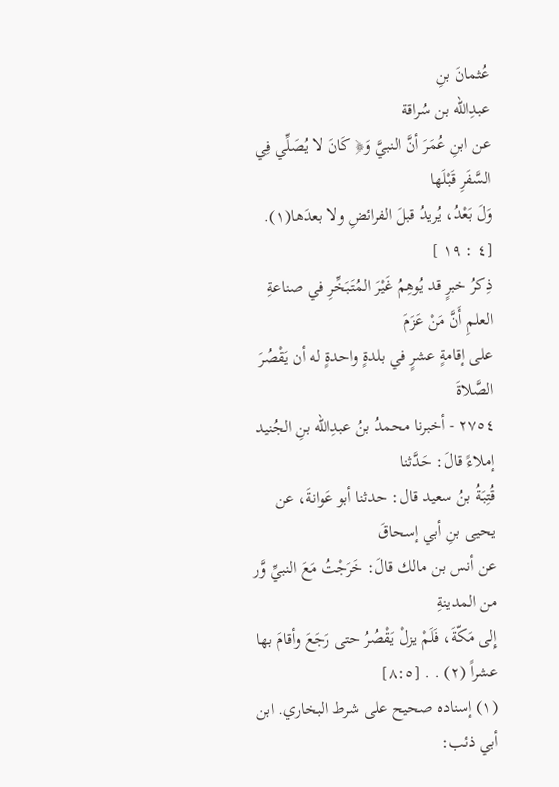عُثمانَ بنِ
عبدِالله بن سُراقة
عن ابنِ عُمَرَ أنَّ النبيَّ وَ﴿ كَانَ لا يُصَلِّي فِي السَّفَرِ قَبْلَها
وَلَ بَعْدُ، يُريدُ قبلَ الفرائضِ ولا بعدَها(١).
[٤ : ١٩ ]
ذِكرُ خبرٍ قد يُوهِمُ غَيْرَ المُتَبَخِّرِ في صناعةِ العلمِ أَنَّ مَنْ عَزَمَ
على إقامةٍ عشرٍ في بلدةٍ واحدةٍ له أن يَقْصُرَ الصَّلاةَ
٢٧٥٤ - أخبرنا محمدُ بنُ عبدِالله بنِ الجُنيد إملاءً قالَ: حَدَّثنا
قُتِبَةُ بنُ سعيد قال: حدثنا أبو عَوانةَ، عن يحيى بنِ أبي إسحاقَ
عن أنس بن مالك قالَ: خَرَجْتُ مَعَ النبيِّ وَّر من المدينةِ
إِلى مَكّةَ، فَلَمْ يزلْ يَقْصُرُ حتى رَجَعَ وأقامَ بها عشراً (٢) . . [٨:٥]
(١) إسناده صحيح على شرط البخاري. ابن أبي ذئب: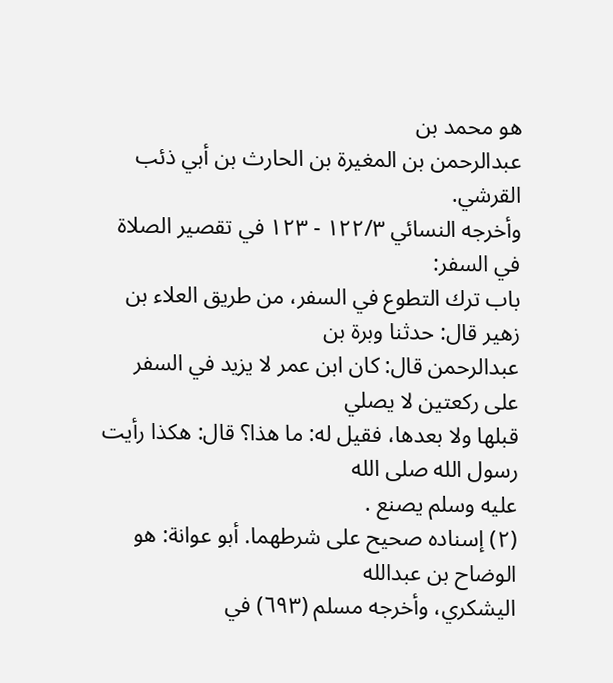هو محمد بن
عبدالرحمن بن المغيرة بن الحارث بن أبي ذئب القرشي.
وأخرجه النسائي ١٢٢/٣ - ١٢٣ في تقصير الصلاة في السفر:
باب ترك التطوع في السفر، من طريق العلاء بن زهير قال: حدثنا وبرة بن
عبدالرحمن قال: كان ابن عمر لا يزيد في السفر على ركعتين لا يصلي
قبلها ولا بعدها، فقيل له: ما هذا؟ قال: هكذا رأيت رسول الله صلى الله
عليه وسلم يصنع .
(٢) إسناده صحيح على شرطهما. أبو عوانة: هو الوضاح بن عبدالله
اليشكري، وأخرجه مسلم (٦٩٣) في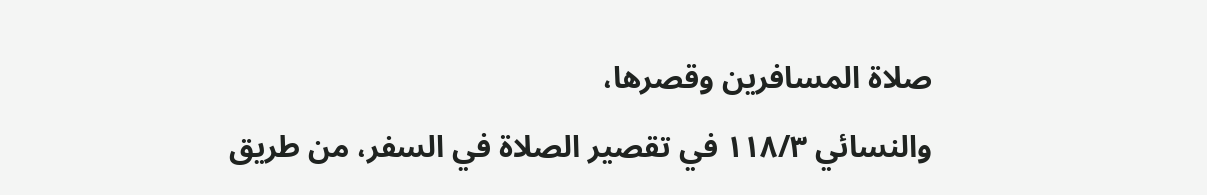صلاة المسافرين وقصرها،
والنسائي ١١٨/٣ في تقصير الصلاة في السفر، من طريق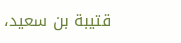قتيبة بن سعيد،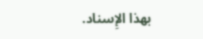بهذا الإِسناد.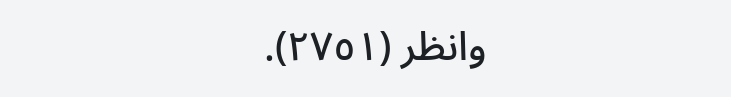وانظر (٢٧٥١).